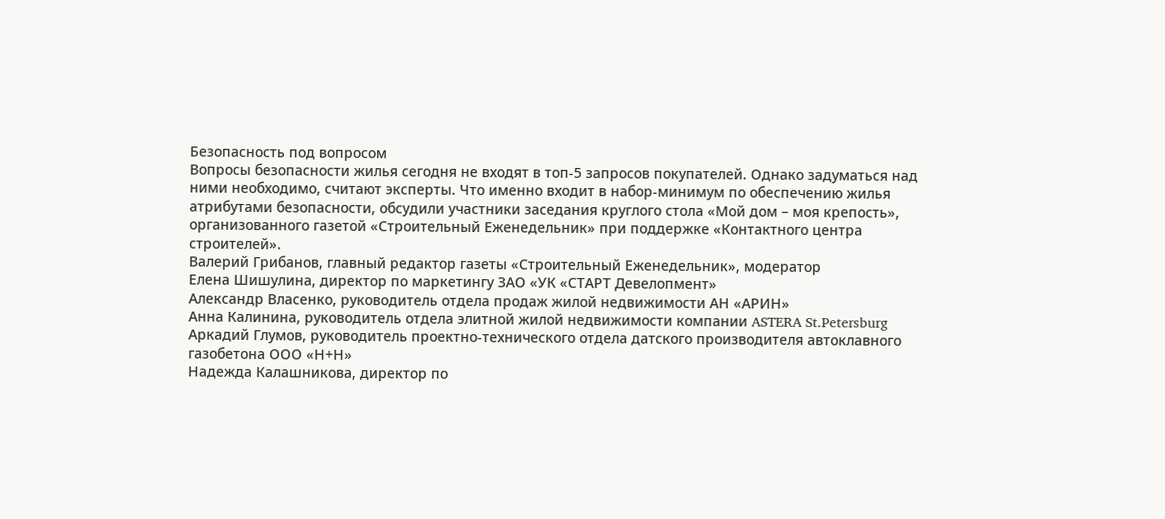Безопасность под вопросом
Вопросы безопасности жилья сегодня не входят в топ-5 запросов покупателей. Однако задуматься над ними необходимо, считают эксперты. Что именно входит в набор-минимум по обеспечению жилья атрибутами безопасности, обсудили участники заседания круглого стола «Мой дом – моя крепость», организованного газетой «Строительный Еженедельник» при поддержке «Контактного центра строителей».
Валерий Грибанов, главный редактор газеты «Строительный Еженедельник», модератор
Елена Шишулина, директор по маркетингу ЗАО «УК «СТАРТ Девелопмент»
Александр Власенко, руководитель отдела продаж жилой недвижимости АН «АРИН»
Анна Калинина, руководитель отдела элитной жилой недвижимости компании ASTERA St.Petersburg
Аркадий Глумов, руководитель проектно-технического отдела датского производителя автоклавного газобетона ООО «Н+Н»
Надежда Калашникова, директор по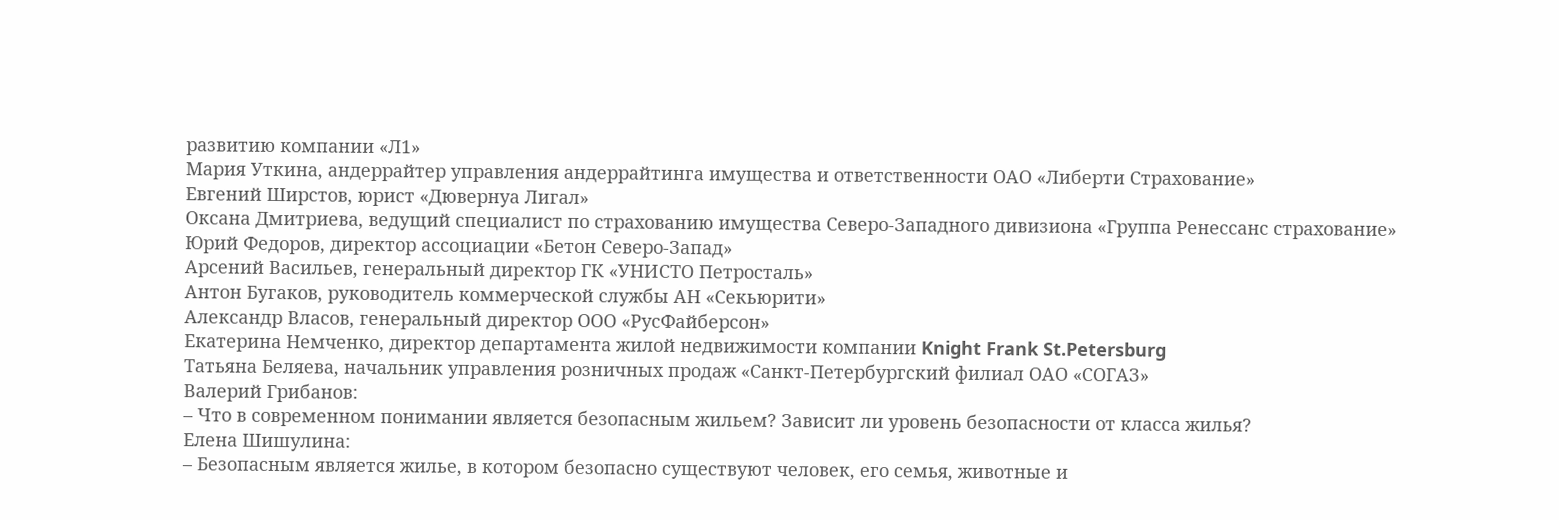развитию компании «Л1»
Мария Уткина, андеррайтер управления андеррайтинга имущества и ответственности ОАО «Либерти Страхование»
Евгений Ширстов, юрист «Дювернуа Лигал»
Оксана Дмитриева, ведущий специалист по страхованию имущества Северо-Западного дивизиона «Группа Ренессанс страхование»
Юрий Федоров, директор ассоциации «Бетон Северо-Запад»
Арсений Васильев, генеральный директор ГК «УНИСТО Петросталь»
Антон Бугаков, руководитель коммерческой службы АН «Секьюрити»
Александр Власов, генеральный директор ООО «РусФайберсон»
Екатерина Немченко, директор департамента жилой недвижимости компании Knight Frank St.Petersburg
Татьяна Беляева, начальник управления розничных продаж «Санкт-Петербургский филиал ОАО «СОГАЗ»
Валерий Грибанов:
– Что в современном понимании является безопасным жильем? Зависит ли уровень безопасности от класса жилья?
Елена Шишулина:
– Безопасным является жилье, в котором безопасно существуют человек, его семья, животные и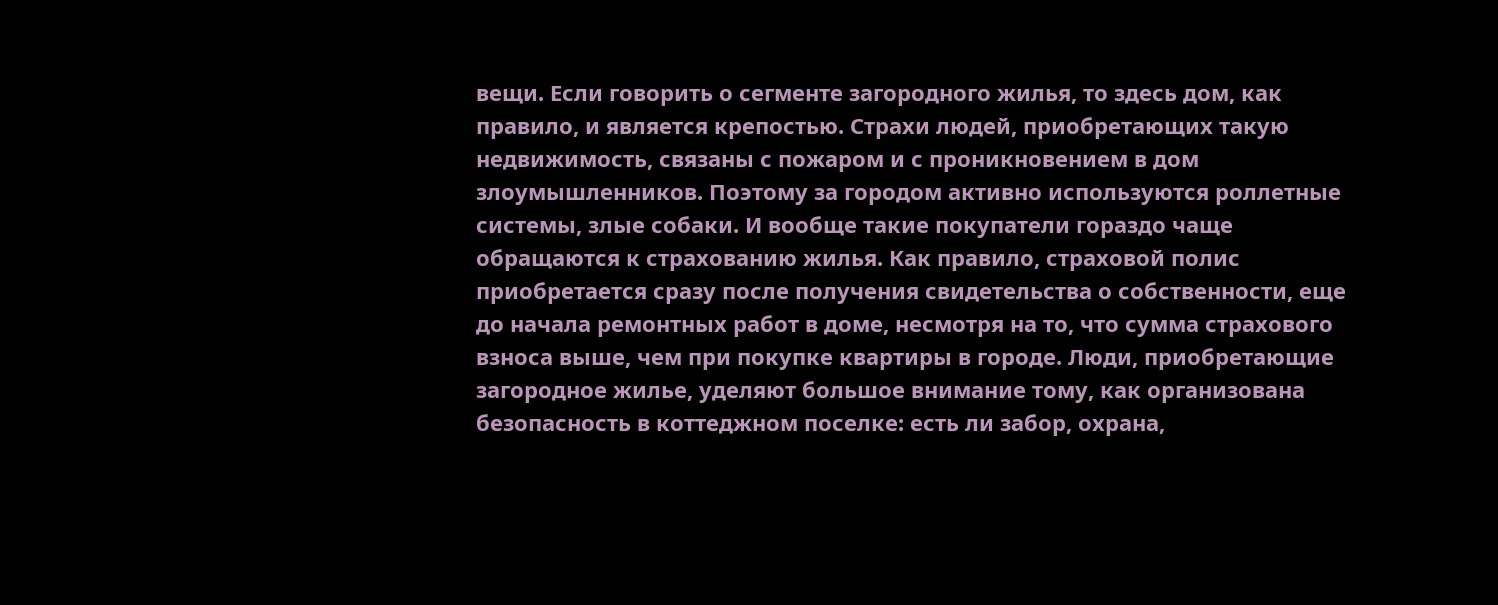вещи. Если говорить о сегменте загородного жилья, то здесь дом, как правило, и является крепостью. Страхи людей, приобретающих такую недвижимость, связаны с пожаром и с проникновением в дом злоумышленников. Поэтому за городом активно используются роллетные системы, злые собаки. И вообще такие покупатели гораздо чаще обращаются к страхованию жилья. Как правило, страховой полис приобретается сразу после получения свидетельства о собственности, еще до начала ремонтных работ в доме, несмотря на то, что сумма страхового взноса выше, чем при покупке квартиры в городе. Люди, приобретающие загородное жилье, уделяют большое внимание тому, как организована безопасность в коттеджном поселке: есть ли забор, охрана,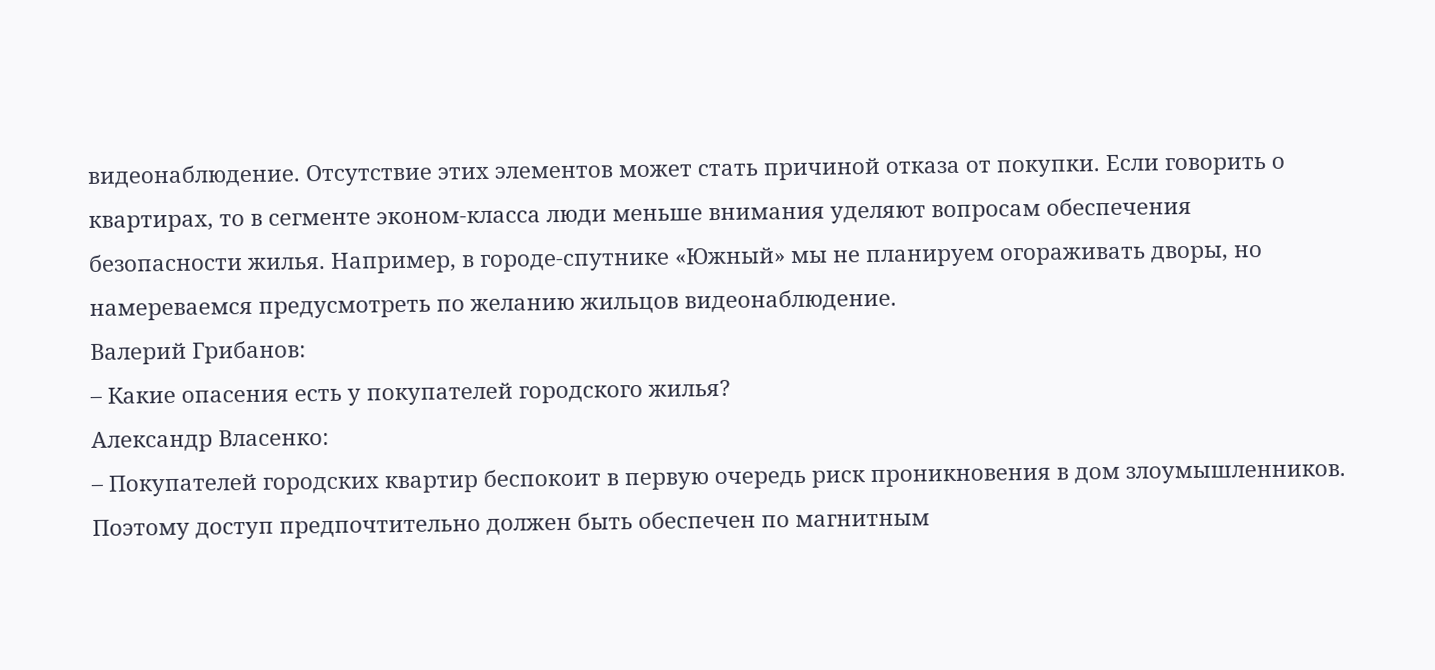видеонаблюдение. Отсутствие этих элементов может стать причиной отказа от покупки. Если говорить о квартирах, то в сегменте эконом-класса люди меньше внимания уделяют вопросам обеспечения безопасности жилья. Например, в городе-спутнике «Южный» мы не планируем огораживать дворы, но намереваемся предусмотреть по желанию жильцов видеонаблюдение.
Валерий Грибанов:
– Какие опасения есть у покупателей городского жилья?
Александр Власенко:
– Покупателей городских квартир беспокоит в первую очередь риск проникновения в дом злоумышленников. Поэтому доступ предпочтительно должен быть обеспечен по магнитным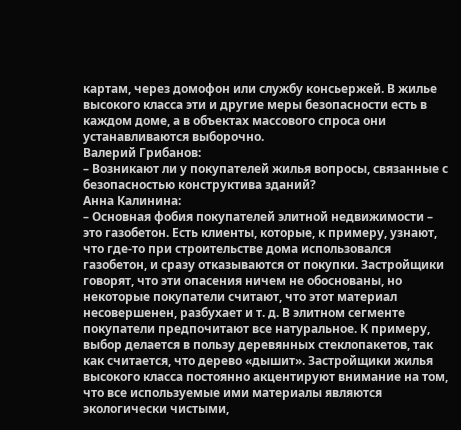картам, через домофон или службу консьержей. В жилье высокого класса эти и другие меры безопасности есть в каждом доме, а в объектах массового спроса они устанавливаются выборочно.
Валерий Грибанов:
– Возникают ли у покупателей жилья вопросы, связанные с безопасностью конструктива зданий?
Анна Калинина:
– Основная фобия покупателей элитной недвижимости – это газобетон. Есть клиенты, которые, к примеру, узнают, что где-то при строительстве дома использовался газобетон, и сразу отказываются от покупки. Застройщики говорят, что эти опасения ничем не обоснованы, но некоторые покупатели считают, что этот материал несовершенен, разбухает и т. д. В элитном сегменте покупатели предпочитают все натуральное. К примеру, выбор делается в пользу деревянных стеклопакетов, так как считается, что дерево «дышит». Застройщики жилья высокого класса постоянно акцентируют внимание на том, что все используемые ими материалы являются экологически чистыми,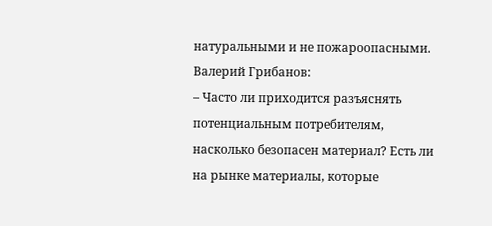натуральными и не пожароопасными.
Валерий Грибанов:
– Часто ли приходится разъяснять потенциальным потребителям, насколько безопасен материал? Есть ли на рынке материалы, которые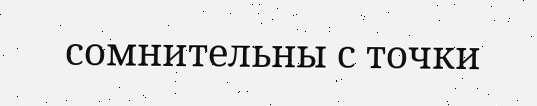сомнительны с точки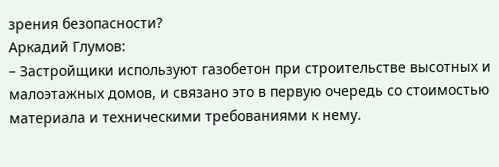зрения безопасности?
Аркадий Глумов:
– Застройщики используют газобетон при строительстве высотных и малоэтажных домов, и связано это в первую очередь со стоимостью материала и техническими требованиями к нему.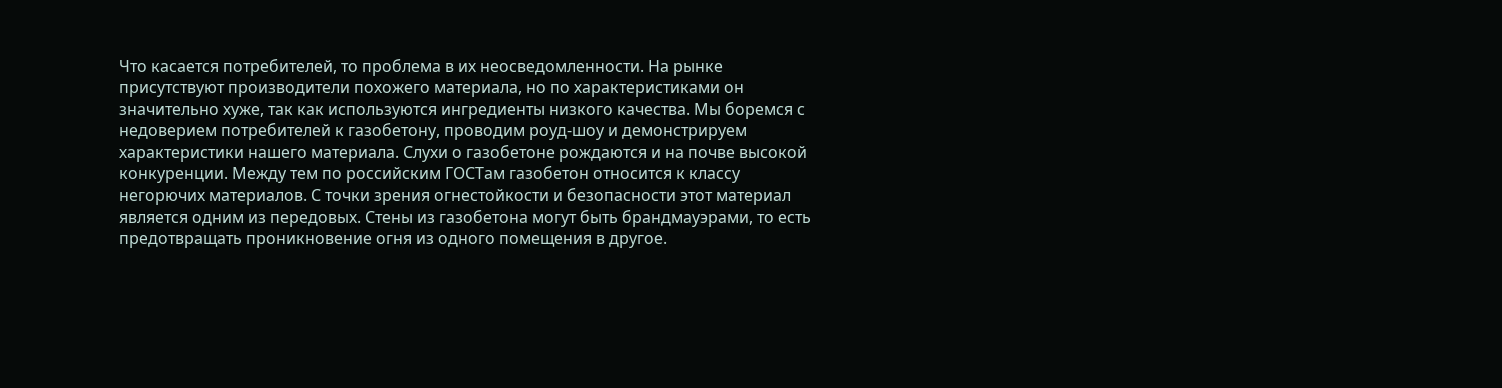Что касается потребителей, то проблема в их неосведомленности. На рынке присутствуют производители похожего материала, но по характеристиками он значительно хуже, так как используются ингредиенты низкого качества. Мы боремся с недоверием потребителей к газобетону, проводим роуд-шоу и демонстрируем характеристики нашего материала. Слухи о газобетоне рождаются и на почве высокой конкуренции. Между тем по российским ГОСТам газобетон относится к классу негорючих материалов. С точки зрения огнестойкости и безопасности этот материал является одним из передовых. Стены из газобетона могут быть брандмауэрами, то есть предотвращать проникновение огня из одного помещения в другое.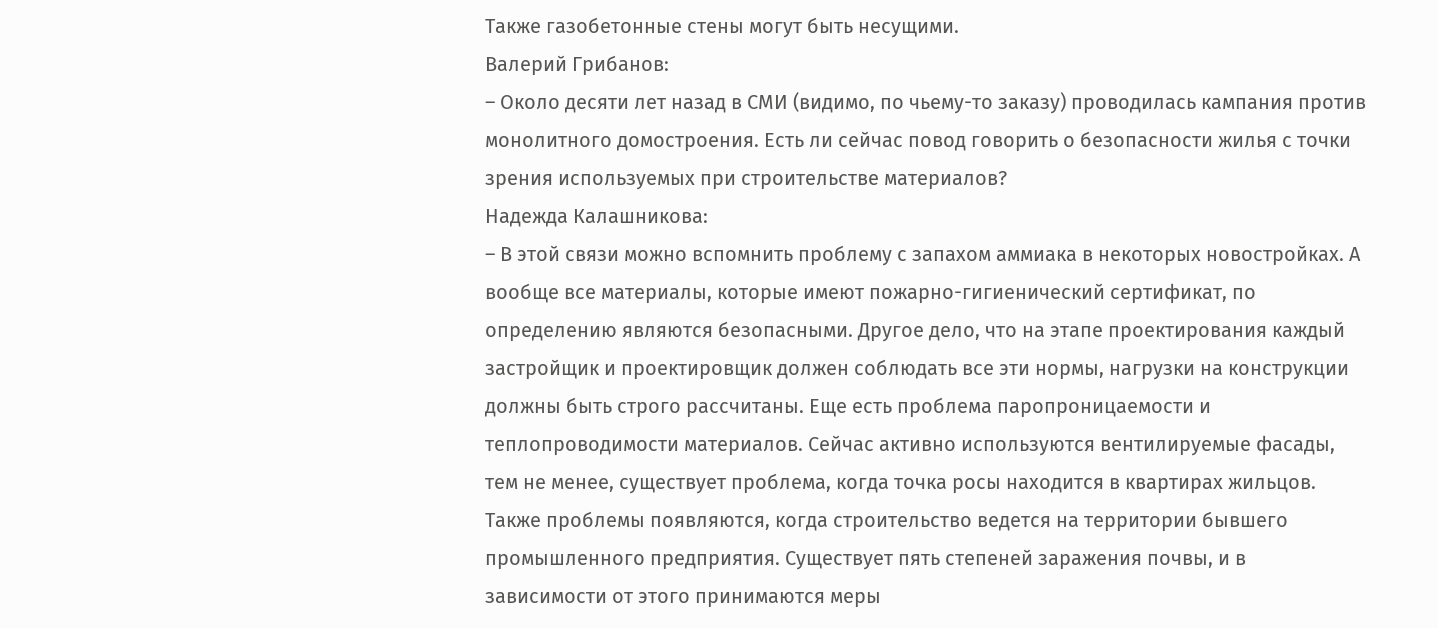Также газобетонные стены могут быть несущими.
Валерий Грибанов:
– Около десяти лет назад в СМИ (видимо, по чьему-то заказу) проводилась кампания против монолитного домостроения. Есть ли сейчас повод говорить о безопасности жилья с точки зрения используемых при строительстве материалов?
Надежда Калашникова:
– В этой связи можно вспомнить проблему с запахом аммиака в некоторых новостройках. А вообще все материалы, которые имеют пожарно-гигиенический сертификат, по определению являются безопасными. Другое дело, что на этапе проектирования каждый застройщик и проектировщик должен соблюдать все эти нормы, нагрузки на конструкции должны быть строго рассчитаны. Еще есть проблема паропроницаемости и теплопроводимости материалов. Сейчас активно используются вентилируемые фасады, тем не менее, существует проблема, когда точка росы находится в квартирах жильцов. Также проблемы появляются, когда строительство ведется на территории бывшего промышленного предприятия. Существует пять степеней заражения почвы, и в зависимости от этого принимаются меры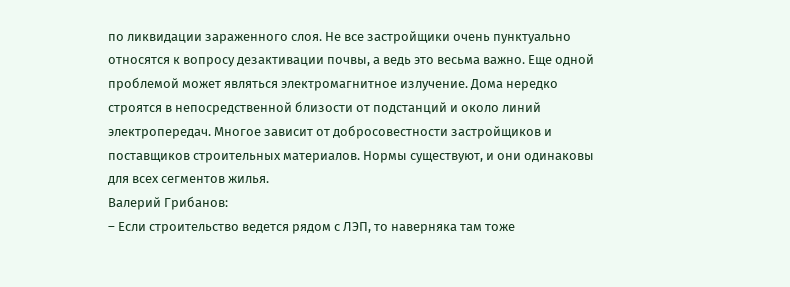по ликвидации зараженного слоя. Не все застройщики очень пунктуально относятся к вопросу дезактивации почвы, а ведь это весьма важно. Еще одной проблемой может являться электромагнитное излучение. Дома нередко строятся в непосредственной близости от подстанций и около линий электропередач. Многое зависит от добросовестности застройщиков и поставщиков строительных материалов. Нормы существуют, и они одинаковы для всех сегментов жилья.
Валерий Грибанов:
– Если строительство ведется рядом с ЛЭП, то наверняка там тоже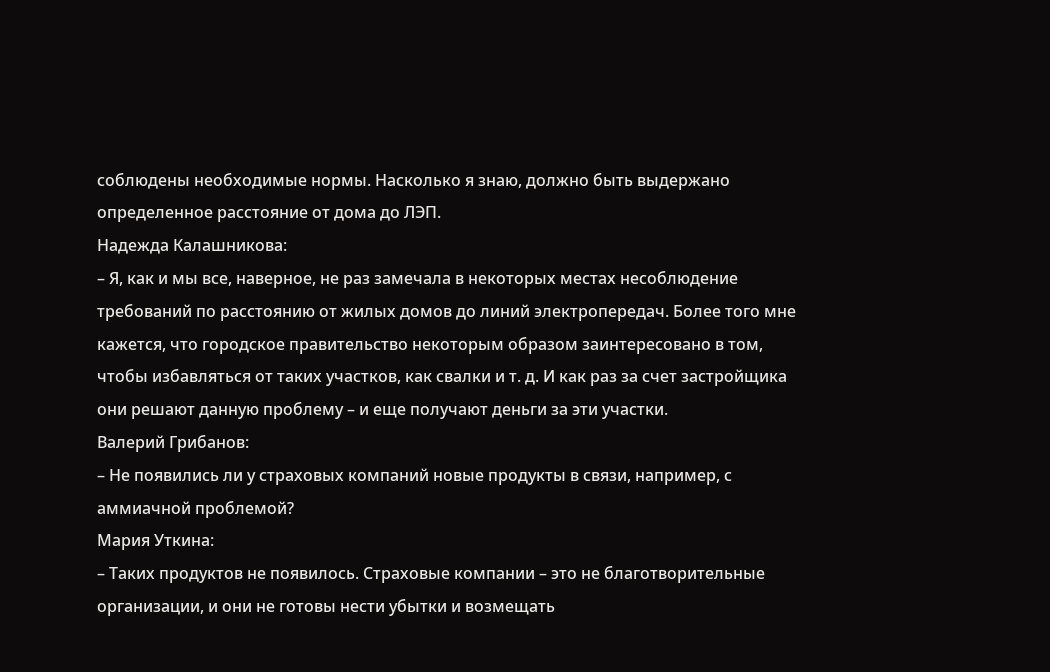соблюдены необходимые нормы. Насколько я знаю, должно быть выдержано определенное расстояние от дома до ЛЭП.
Надежда Калашникова:
– Я, как и мы все, наверное, не раз замечала в некоторых местах несоблюдение требований по расстоянию от жилых домов до линий электропередач. Более того мне кажется, что городское правительство некоторым образом заинтересовано в том, чтобы избавляться от таких участков, как свалки и т. д. И как раз за счет застройщика они решают данную проблему – и еще получают деньги за эти участки.
Валерий Грибанов:
– Не появились ли у страховых компаний новые продукты в связи, например, с аммиачной проблемой?
Мария Уткина:
– Таких продуктов не появилось. Страховые компании – это не благотворительные организации, и они не готовы нести убытки и возмещать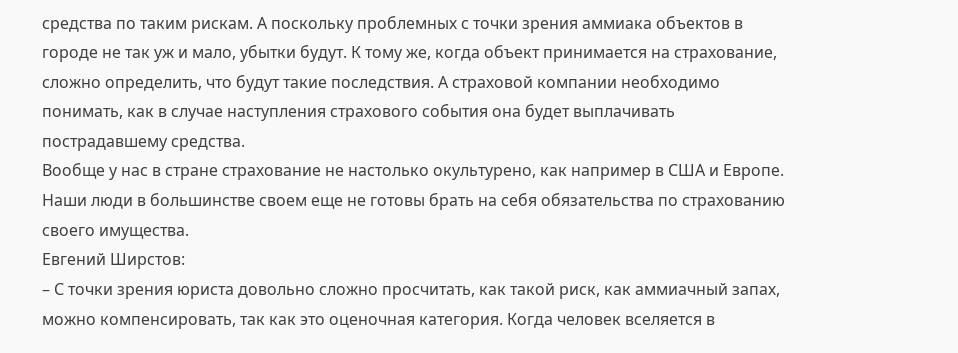средства по таким рискам. А поскольку проблемных с точки зрения аммиака объектов в городе не так уж и мало, убытки будут. К тому же, когда объект принимается на страхование, сложно определить, что будут такие последствия. А страховой компании необходимо понимать, как в случае наступления страхового события она будет выплачивать пострадавшему средства.
Вообще у нас в стране страхование не настолько окультурено, как например в США и Европе. Наши люди в большинстве своем еще не готовы брать на себя обязательства по страхованию своего имущества.
Евгений Ширстов:
– С точки зрения юриста довольно сложно просчитать, как такой риск, как аммиачный запах, можно компенсировать, так как это оценочная категория. Когда человек вселяется в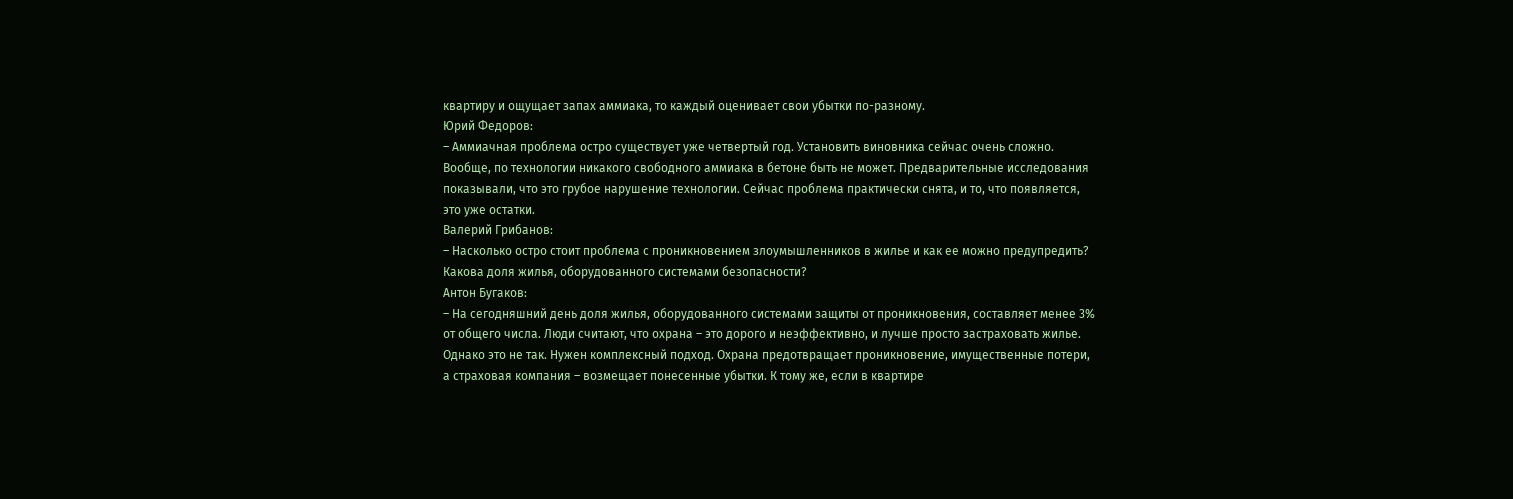квартиру и ощущает запах аммиака, то каждый оценивает свои убытки по-разному.
Юрий Федоров:
– Аммиачная проблема остро существует уже четвертый год. Установить виновника сейчас очень сложно. Вообще, по технологии никакого свободного аммиака в бетоне быть не может. Предварительные исследования показывали, что это грубое нарушение технологии. Сейчас проблема практически снята, и то, что появляется, это уже остатки.
Валерий Грибанов:
– Насколько остро стоит проблема с проникновением злоумышленников в жилье и как ее можно предупредить? Какова доля жилья, оборудованного системами безопасности?
Антон Бугаков:
– На сегодняшний день доля жилья, оборудованного системами защиты от проникновения, составляет менее 3% от общего числа. Люди считают, что охрана – это дорого и неэффективно, и лучше просто застраховать жилье. Однако это не так. Нужен комплексный подход. Охрана предотвращает проникновение, имущественные потери, а страховая компания – возмещает понесенные убытки. К тому же, если в квартире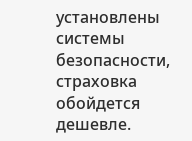установлены системы безопасности, страховка обойдется дешевле.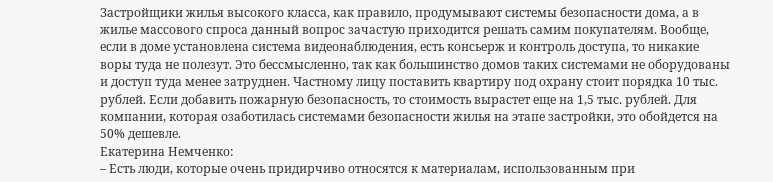Застройщики жилья высокого класса, как правило, продумывают системы безопасности дома, а в жилье массового спроса данный вопрос зачастую приходится решать самим покупателям. Вообще, если в доме установлена система видеонаблюдения, есть консьерж и контроль доступа, то никакие воры туда не полезут. Это бессмысленно, так как большинство домов таких системами не оборудованы и доступ туда менее затруднен. Частному лицу поставить квартиру под охрану стоит порядка 10 тыс. рублей. Если добавить пожарную безопасность, то стоимость вырастет еще на 1,5 тыс. рублей. Для компании, которая озаботилась системами безопасности жилья на этапе застройки, это обойдется на 50% дешевле.
Екатерина Немченко:
– Есть люди, которые очень придирчиво относятся к материалам, использованным при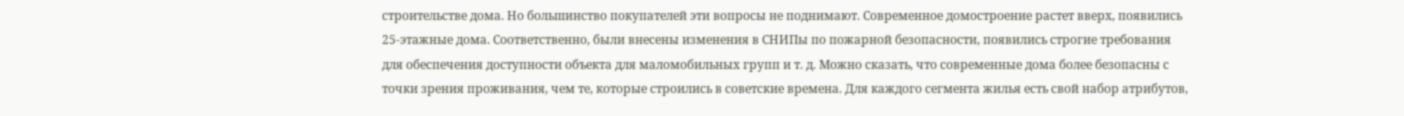строительстве дома. Но большинство покупателей эти вопросы не поднимают. Современное домостроение растет вверх, появились 25-этажные дома. Соответственно, были внесены изменения в СНИПы по пожарной безопасности, появились строгие требования для обеспечения доступности объекта для маломобильных групп и т. д. Можно сказать, что современные дома более безопасны с точки зрения проживания, чем те, которые строились в советские времена. Для каждого сегмента жилья есть свой набор атрибутов,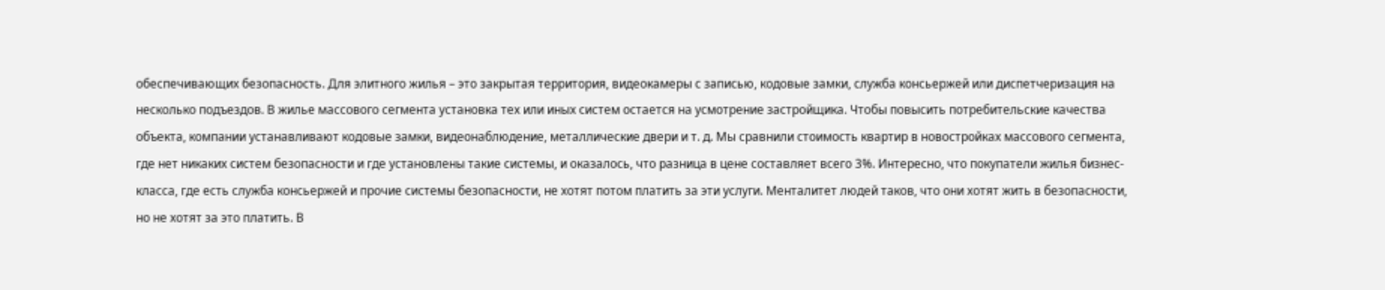обеспечивающих безопасность. Для элитного жилья – это закрытая территория, видеокамеры с записью, кодовые замки, служба консьержей или диспетчеризация на несколько подъездов. В жилье массового сегмента установка тех или иных систем остается на усмотрение застройщика. Чтобы повысить потребительские качества объекта, компании устанавливают кодовые замки, видеонаблюдение, металлические двери и т. д. Мы сравнили стоимость квартир в новостройках массового сегмента, где нет никаких систем безопасности и где установлены такие системы, и оказалось, что разница в цене составляет всего 3%. Интересно, что покупатели жилья бизнес-класса, где есть служба консьержей и прочие системы безопасности, не хотят потом платить за эти услуги. Менталитет людей таков, что они хотят жить в безопасности, но не хотят за это платить. В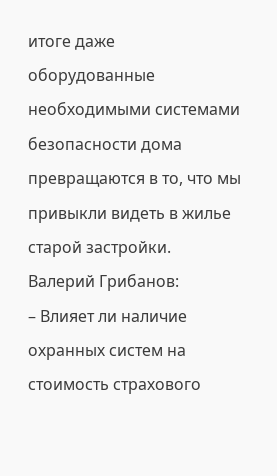итоге даже оборудованные необходимыми системами безопасности дома превращаются в то, что мы привыкли видеть в жилье старой застройки.
Валерий Грибанов:
– Влияет ли наличие охранных систем на стоимость страхового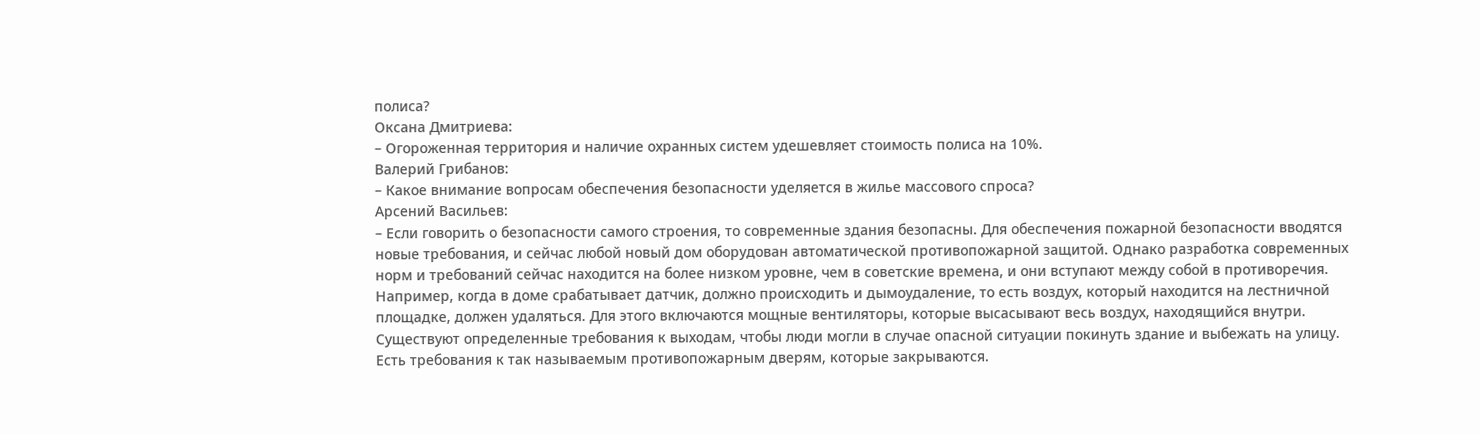полиса?
Оксана Дмитриева:
– Огороженная территория и наличие охранных систем удешевляет стоимость полиса на 10%.
Валерий Грибанов:
– Какое внимание вопросам обеспечения безопасности уделяется в жилье массового спроса?
Арсений Васильев:
– Если говорить о безопасности самого строения, то современные здания безопасны. Для обеспечения пожарной безопасности вводятся новые требования, и сейчас любой новый дом оборудован автоматической противопожарной защитой. Однако разработка современных норм и требований сейчас находится на более низком уровне, чем в советские времена, и они вступают между собой в противоречия. Например, когда в доме срабатывает датчик, должно происходить и дымоудаление, то есть воздух, который находится на лестничной площадке, должен удаляться. Для этого включаются мощные вентиляторы, которые высасывают весь воздух, находящийся внутри. Существуют определенные требования к выходам, чтобы люди могли в случае опасной ситуации покинуть здание и выбежать на улицу. Есть требования к так называемым противопожарным дверям, которые закрываются.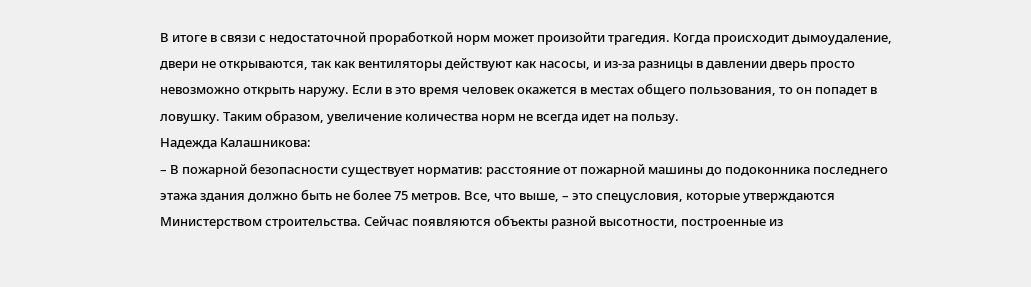В итоге в связи с недостаточной проработкой норм может произойти трагедия. Когда происходит дымоудаление, двери не открываются, так как вентиляторы действуют как насосы, и из-за разницы в давлении дверь просто невозможно открыть наружу. Если в это время человек окажется в местах общего пользования, то он попадет в ловушку. Таким образом, увеличение количества норм не всегда идет на пользу.
Надежда Калашникова:
– В пожарной безопасности существует норматив: расстояние от пожарной машины до подоконника последнего этажа здания должно быть не более 75 метров. Все, что выше, – это спецусловия, которые утверждаются Министерством строительства. Сейчас появляются объекты разной высотности, построенные из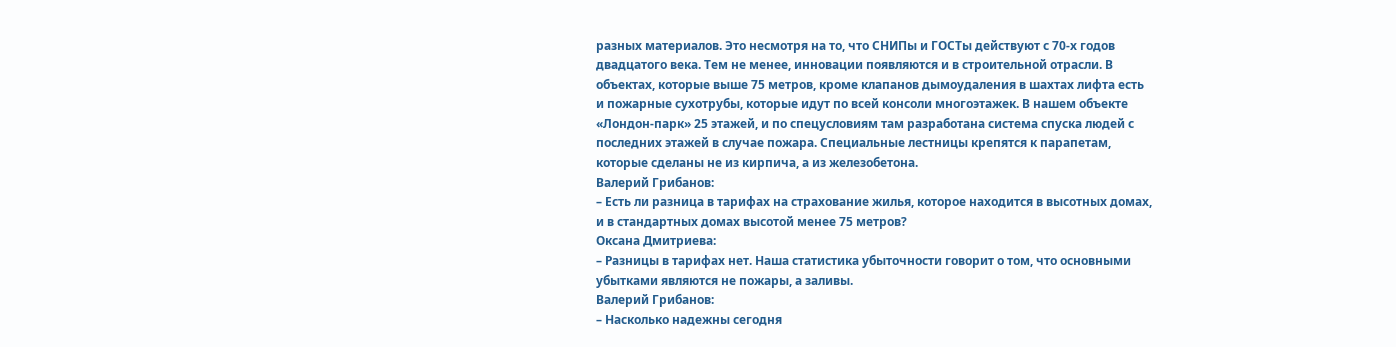разных материалов. Это несмотря на то, что СНИПы и ГОСТы действуют с 70-х годов двадцатого века. Тем не менее, инновации появляются и в строительной отрасли. В объектах, которые выше 75 метров, кроме клапанов дымоудаления в шахтах лифта есть и пожарные сухотрубы, которые идут по всей консоли многоэтажек. В нашем объекте «Лондон-парк» 25 этажей, и по спецусловиям там разработана система спуска людей с последних этажей в случае пожара. Специальные лестницы крепятся к парапетам, которые сделаны не из кирпича, а из железобетона.
Валерий Грибанов:
– Есть ли разница в тарифах на страхование жилья, которое находится в высотных домах, и в стандартных домах высотой менее 75 метров?
Оксана Дмитриева:
– Разницы в тарифах нет. Наша статистика убыточности говорит о том, что основными убытками являются не пожары, а заливы.
Валерий Грибанов:
– Насколько надежны сегодня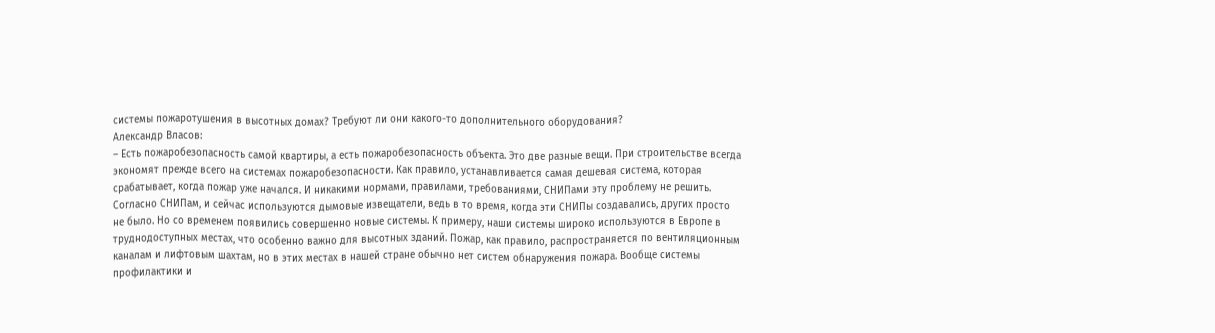системы пожаротушения в высотных домах? Требуют ли они какого-то дополнительного оборудования?
Александр Власов:
– Есть пожаробезопасность самой квартиры, а есть пожаробезопасность объекта. Это две разные вещи. При строительстве всегда экономят прежде всего на системах пожаробезопасности. Как правило, устанавливается самая дешевая система, которая срабатывает, когда пожар уже начался. И никакими нормами, правилами, требованиями, СНИПами эту проблему не решить. Согласно СНИПам, и сейчас используются дымовые извещатели, ведь в то время, когда эти СНИПы создавались, других просто не было. Но со временем появились совершенно новые системы. К примеру, наши системы широко используются в Европе в труднодоступных местах, что особенно важно для высотных зданий. Пожар, как правило, распространяется по вентиляционным каналам и лифтовым шахтам, но в этих местах в нашей стране обычно нет систем обнаружения пожара. Вообще системы профилактики и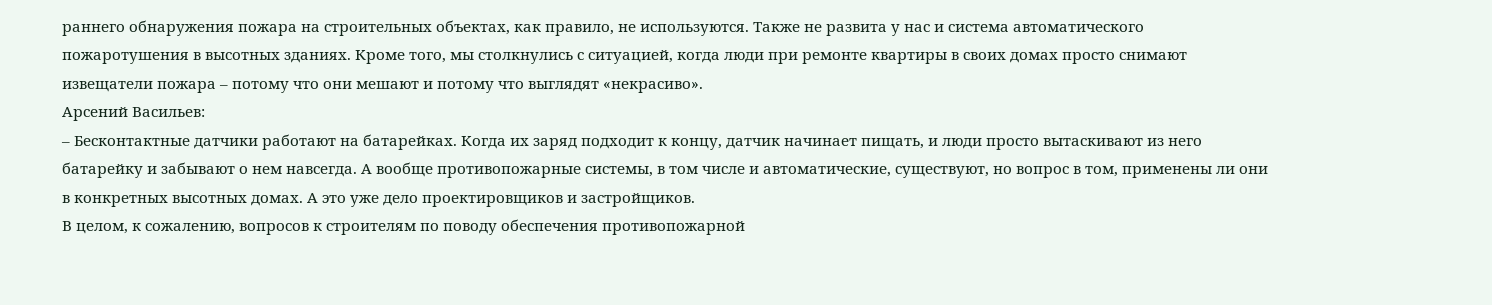раннего обнаружения пожара на строительных объектах, как правило, не используются. Также не развита у нас и система автоматического пожаротушения в высотных зданиях. Кроме того, мы столкнулись с ситуацией, когда люди при ремонте квартиры в своих домах просто снимают извещатели пожара – потому что они мешают и потому что выглядят «некрасиво».
Арсений Васильев:
– Бесконтактные датчики работают на батарейках. Когда их заряд подходит к концу, датчик начинает пищать, и люди просто вытаскивают из него батарейку и забывают о нем навсегда. А вообще противопожарные системы, в том числе и автоматические, существуют, но вопрос в том, применены ли они в конкретных высотных домах. А это уже дело проектировщиков и застройщиков.
В целом, к сожалению, вопросов к строителям по поводу обеспечения противопожарной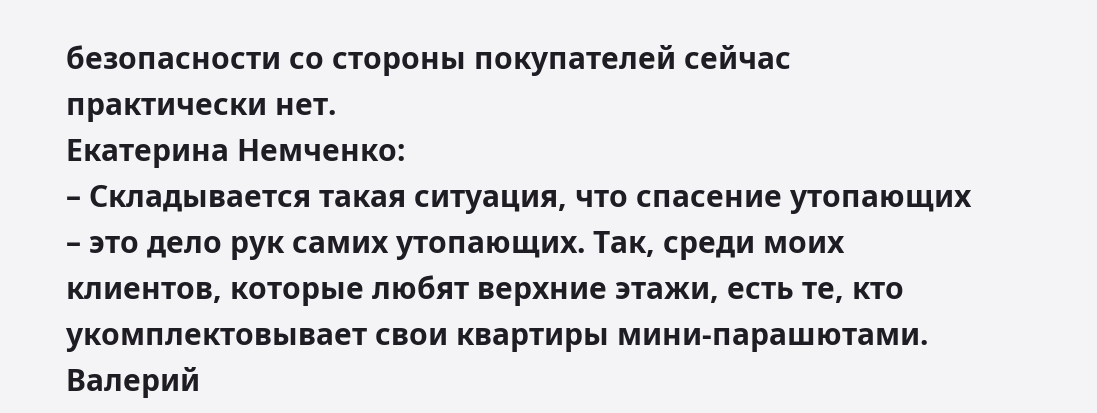безопасности со стороны покупателей сейчас практически нет.
Екатерина Немченко:
– Складывается такая ситуация, что спасение утопающих – это дело рук самих утопающих. Так, среди моих клиентов, которые любят верхние этажи, есть те, кто укомплектовывает свои квартиры мини-парашютами.
Валерий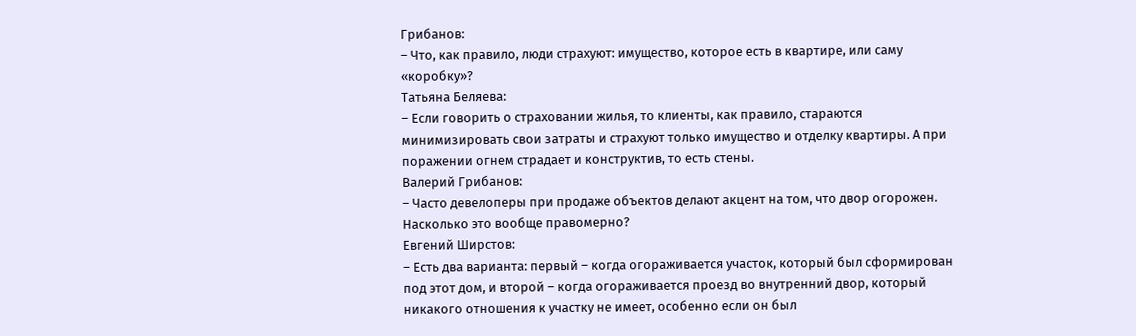Грибанов:
– Что, как правило, люди страхуют: имущество, которое есть в квартире, или саму «коробку»?
Татьяна Беляева:
– Если говорить о страховании жилья, то клиенты, как правило, стараются минимизировать свои затраты и страхуют только имущество и отделку квартиры. А при поражении огнем страдает и конструктив, то есть стены.
Валерий Грибанов:
– Часто девелоперы при продаже объектов делают акцент на том, что двор огорожен. Насколько это вообще правомерно?
Евгений Ширстов:
– Есть два варианта: первый – когда огораживается участок, который был сформирован под этот дом, и второй – когда огораживается проезд во внутренний двор, который никакого отношения к участку не имеет, особенно если он был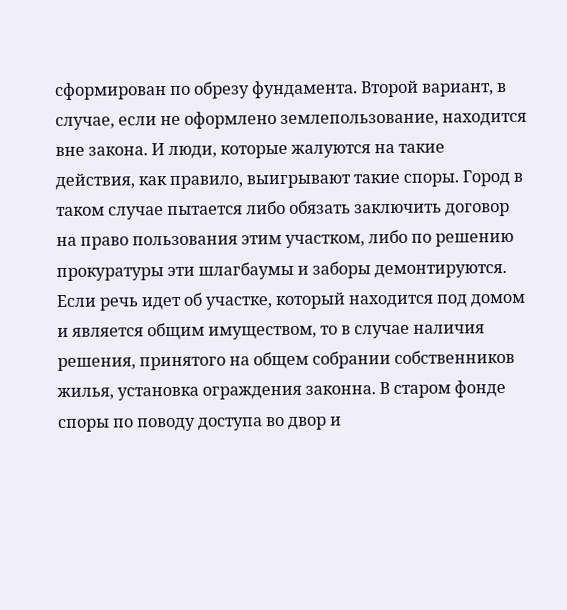сформирован по обрезу фундамента. Второй вариант, в случае, если не оформлено землепользование, находится вне закона. И люди, которые жалуются на такие действия, как правило, выигрывают такие споры. Город в таком случае пытается либо обязать заключить договор на право пользования этим участком, либо по решению прокуратуры эти шлагбаумы и заборы демонтируются. Если речь идет об участке, который находится под домом и является общим имуществом, то в случае наличия решения, принятого на общем собрании собственников жилья, установка ограждения законна. В старом фонде споры по поводу доступа во двор и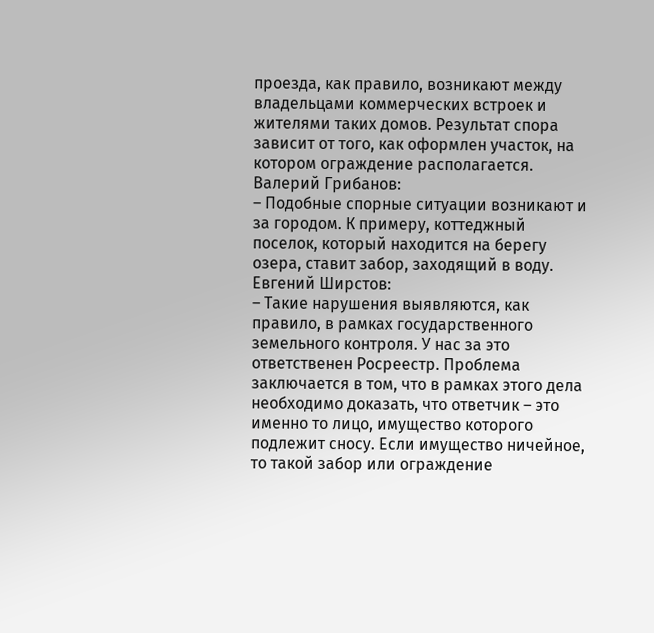проезда, как правило, возникают между владельцами коммерческих встроек и жителями таких домов. Результат спора зависит от того, как оформлен участок, на котором ограждение располагается.
Валерий Грибанов:
– Подобные спорные ситуации возникают и за городом. К примеру, коттеджный поселок, который находится на берегу озера, ставит забор, заходящий в воду.
Евгений Ширстов:
– Такие нарушения выявляются, как правило, в рамках государственного земельного контроля. У нас за это ответственен Росреестр. Проблема заключается в том, что в рамках этого дела необходимо доказать, что ответчик – это именно то лицо, имущество которого подлежит сносу. Если имущество ничейное, то такой забор или ограждение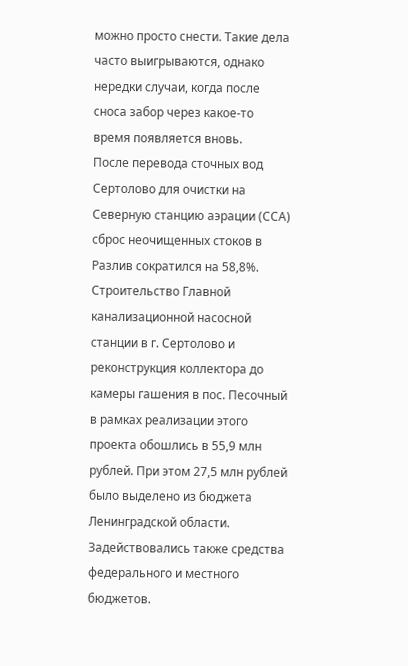можно просто снести. Такие дела часто выигрываются, однако нередки случаи, когда после сноса забор через какое-то время появляется вновь.
После перевода сточных вод Сертолово для очистки на Северную станцию аэрации (ССА) сброс неочищенных стоков в Разлив сократился на 58,8%. Строительство Главной канализационной насосной станции в г. Сертолово и реконструкция коллектора до камеры гашения в пос. Песочный в рамках реализации этого проекта обошлись в 55,9 млн рублей. При этом 27,5 млн рублей было выделено из бюджета Ленинградской области. Задействовались также средства федерального и местного бюджетов.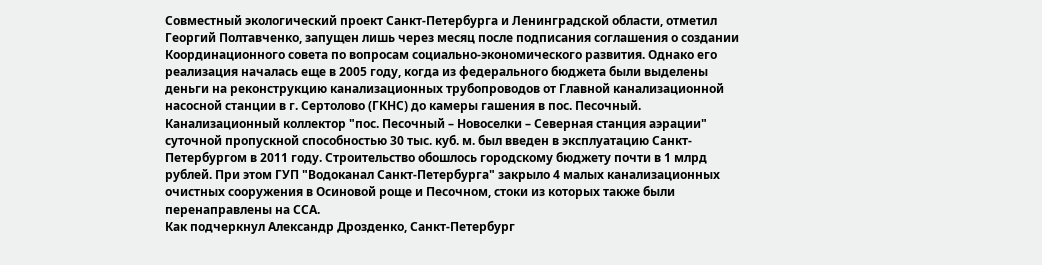Совместный экологический проект Санкт-Петербурга и Ленинградской области, отметил Георгий Полтавченко, запущен лишь через месяц после подписания соглашения о создании Координационного совета по вопросам социально-экономического развития. Однако его реализация началась еще в 2005 году, когда из федерального бюджета были выделены деньги на реконструкцию канализационных трубопроводов от Главной канализационной насосной станции в г. Сертолово (ГКНС) до камеры гашения в пос. Песочный. Канализационный коллектор "пос. Песочный – Новоселки – Северная станция аэрации" суточной пропускной способностью 30 тыс. куб. м. был введен в эксплуатацию Санкт-Петербургом в 2011 году. Строительство обошлось городскому бюджету почти в 1 млрд рублей. При этом ГУП "Водоканал Санкт-Петербурга" закрыло 4 малых канализационных очистных сооружения в Осиновой роще и Песочном, стоки из которых также были перенаправлены на ССА.
Как подчеркнул Александр Дрозденко, Санкт-Петербург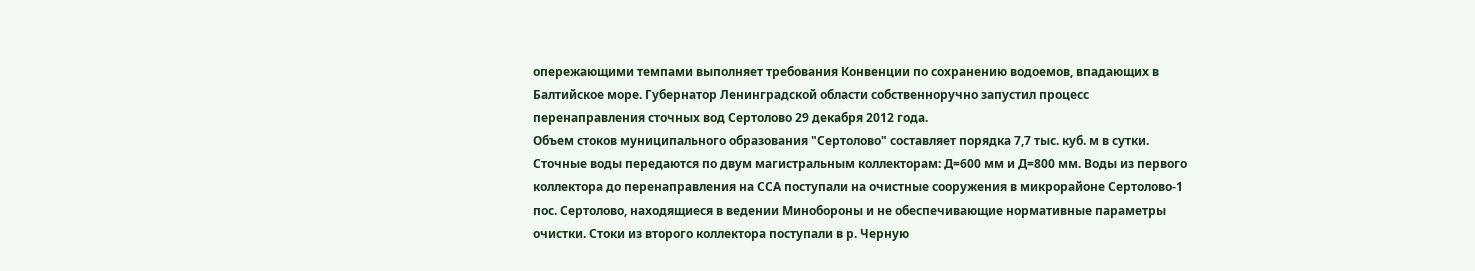опережающими темпами выполняет требования Конвенции по сохранению водоемов, впадающих в Балтийское море. Губернатор Ленинградской области собственноручно запустил процесс перенаправления сточных вод Сертолово 29 декабря 2012 года.
Объем стоков муниципального образования "Сертолово" составляет порядка 7,7 тыс. куб. м в сутки. Сточные воды передаются по двум магистральным коллекторам: Д=600 мм и Д=800 мм. Воды из первого коллектора до перенаправления на ССА поступали на очистные сооружения в микрорайоне Сертолово-1 пос. Сертолово, находящиеся в ведении Минобороны и не обеспечивающие нормативные параметры очистки. Стоки из второго коллектора поступали в р. Черную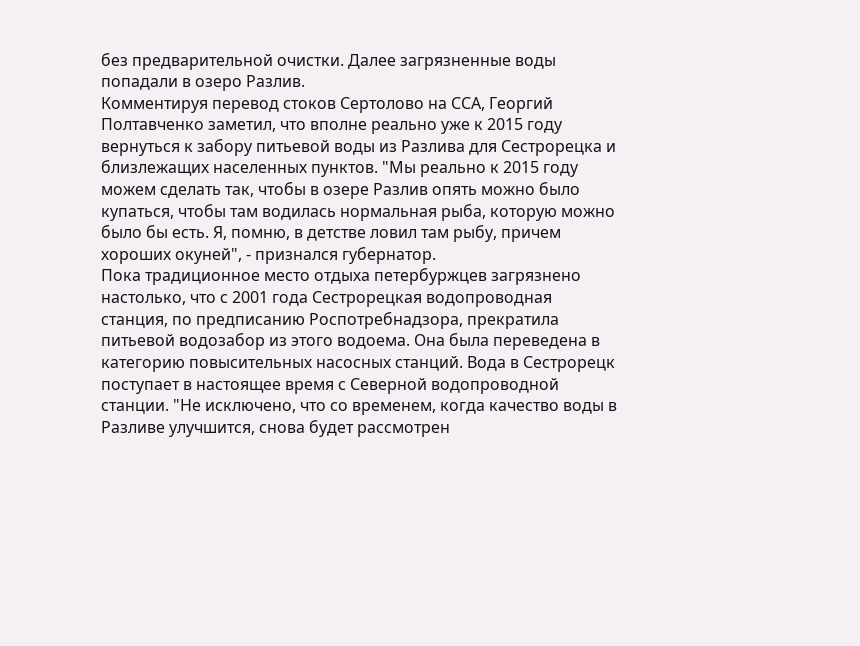без предварительной очистки. Далее загрязненные воды попадали в озеро Разлив.
Комментируя перевод стоков Сертолово на ССА, Георгий Полтавченко заметил, что вполне реально уже к 2015 году вернуться к забору питьевой воды из Разлива для Сестрорецка и близлежащих населенных пунктов. "Мы реально к 2015 году можем сделать так, чтобы в озере Разлив опять можно было купаться, чтобы там водилась нормальная рыба, которую можно было бы есть. Я, помню, в детстве ловил там рыбу, причем хороших окуней", - признался губернатор.
Пока традиционное место отдыха петербуржцев загрязнено настолько, что с 2001 года Сестрорецкая водопроводная станция, по предписанию Роспотребнадзора, прекратила питьевой водозабор из этого водоема. Она была переведена в категорию повысительных насосных станций. Вода в Сестрорецк поступает в настоящее время с Северной водопроводной станции. "Не исключено, что со временем, когда качество воды в Разливе улучшится, снова будет рассмотрен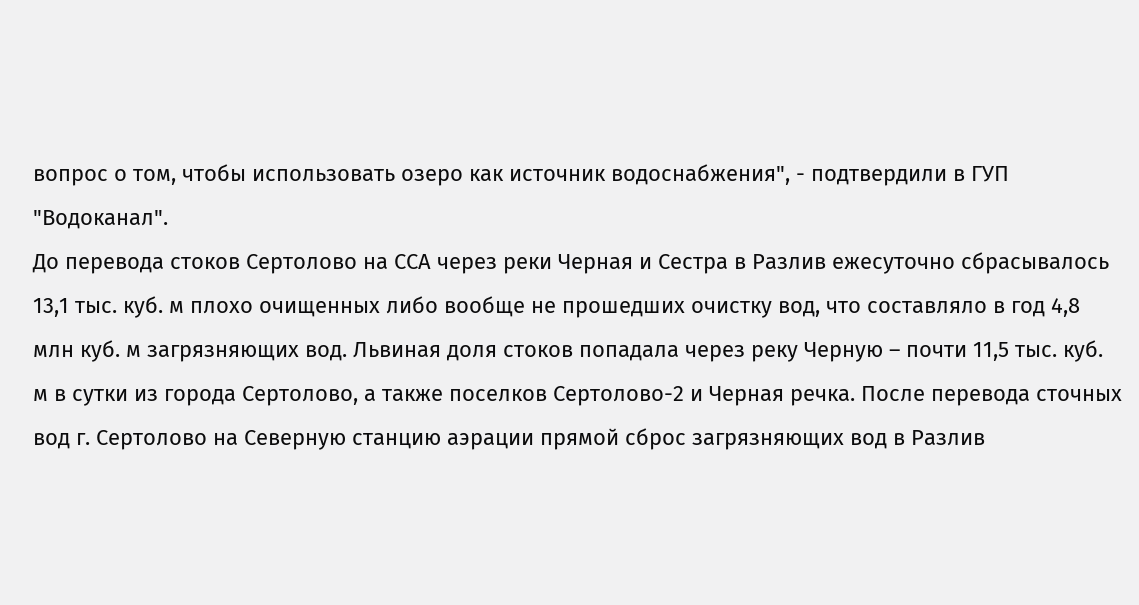вопрос о том, чтобы использовать озеро как источник водоснабжения", - подтвердили в ГУП "Водоканал".
До перевода стоков Сертолово на ССА через реки Черная и Сестра в Разлив ежесуточно сбрасывалось 13,1 тыс. куб. м плохо очищенных либо вообще не прошедших очистку вод, что составляло в год 4,8 млн куб. м загрязняющих вод. Львиная доля стоков попадала через реку Черную – почти 11,5 тыс. куб. м в сутки из города Сертолово, а также поселков Сертолово-2 и Черная речка. После перевода сточных вод г. Сертолово на Северную станцию аэрации прямой сброс загрязняющих вод в Разлив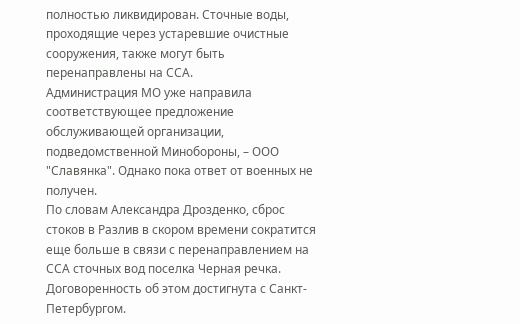полностью ликвидирован. Сточные воды, проходящие через устаревшие очистные сооружения, также могут быть перенаправлены на ССА.
Администрация МО уже направила соответствующее предложение обслуживающей организации, подведомственной Минобороны, – ООО "Славянка". Однако пока ответ от военных не получен.
По словам Александра Дрозденко, сброс стоков в Разлив в скором времени сократится еще больше в связи с перенаправлением на ССА сточных вод поселка Черная речка. Договоренность об этом достигнута с Санкт-Петербургом.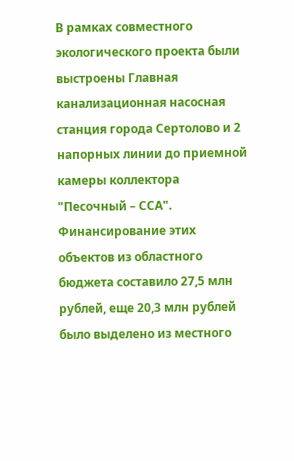В рамках совместного экологического проекта были выстроены Главная канализационная насосная станция города Сертолово и 2 напорных линии до приемной камеры коллектора "Песочный – ССА". Финансирование этих объектов из областного бюджета составило 27,5 млн рублей, еще 20,3 млн рублей было выделено из местного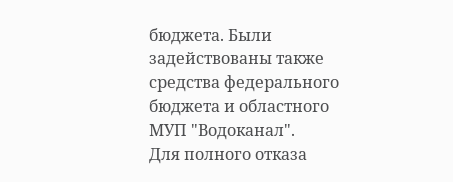бюджета. Были задействованы также средства федерального бюджета и областного МУП "Водоканал".
Для полного отказа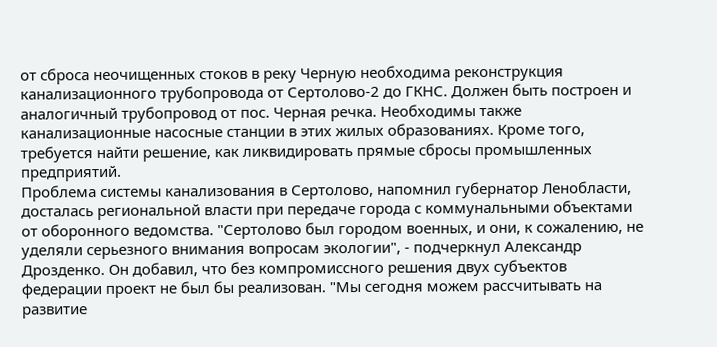от сброса неочищенных стоков в реку Черную необходима реконструкция канализационного трубопровода от Сертолово-2 до ГКНС. Должен быть построен и аналогичный трубопровод от пос. Черная речка. Необходимы также канализационные насосные станции в этих жилых образованиях. Кроме того, требуется найти решение, как ликвидировать прямые сбросы промышленных предприятий.
Проблема системы канализования в Сертолово, напомнил губернатор Ленобласти, досталась региональной власти при передаче города с коммунальными объектами от оборонного ведомства. "Сертолово был городом военных, и они, к сожалению, не уделяли серьезного внимания вопросам экологии", - подчеркнул Александр Дрозденко. Он добавил, что без компромиссного решения двух субъектов федерации проект не был бы реализован. "Мы сегодня можем рассчитывать на развитие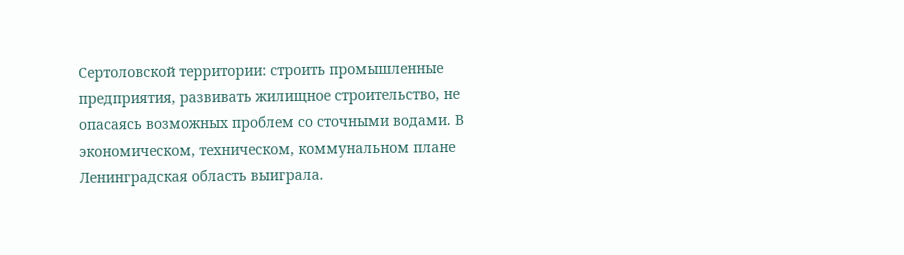Сертоловской территории: строить промышленные предприятия, развивать жилищное строительство, не опасаясь возможных проблем со сточными водами. В экономическом, техническом, коммунальном плане Ленинградская область выиграла.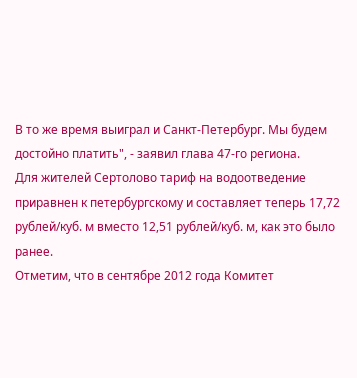В то же время выиграл и Санкт-Петербург. Мы будем достойно платить", - заявил глава 47-го региона.
Для жителей Сертолово тариф на водоотведение приравнен к петербургскому и составляет теперь 17,72 рублей/куб. м вместо 12,51 рублей/куб. м, как это было ранее.
Отметим, что в сентябре 2012 года Комитет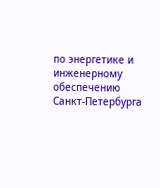по энергетике и инженерному обеспечению Санкт-Петербурга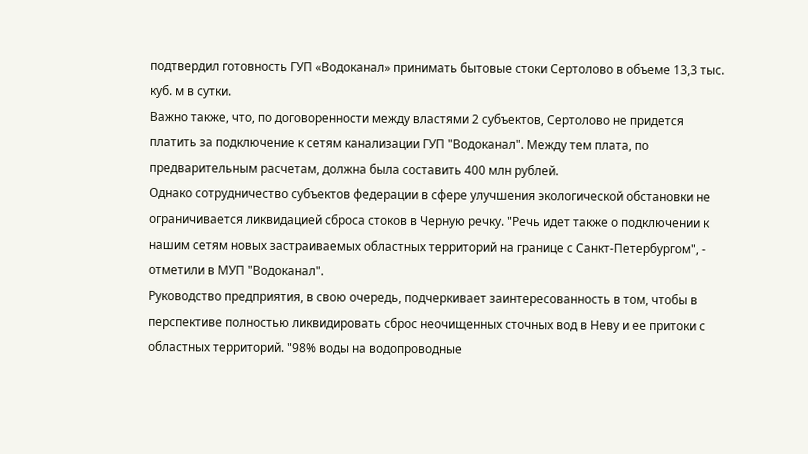подтвердил готовность ГУП «Водоканал» принимать бытовые стоки Сертолово в объеме 13,3 тыс. куб. м в сутки.
Важно также, что, по договоренности между властями 2 субъектов, Сертолово не придется платить за подключение к сетям канализации ГУП "Водоканал". Между тем плата, по предварительным расчетам, должна была составить 400 млн рублей.
Однако сотрудничество субъектов федерации в сфере улучшения экологической обстановки не ограничивается ликвидацией сброса стоков в Черную речку. "Речь идет также о подключении к нашим сетям новых застраиваемых областных территорий на границе с Санкт-Петербургом", - отметили в МУП "Водоканал".
Руководство предприятия, в свою очередь, подчеркивает заинтересованность в том, чтобы в перспективе полностью ликвидировать сброс неочищенных сточных вод в Неву и ее притоки с областных территорий. "98% воды на водопроводные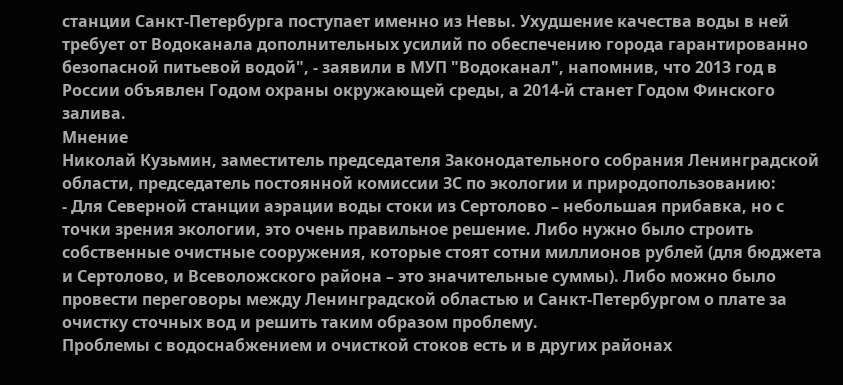станции Санкт-Петербурга поступает именно из Невы. Ухудшение качества воды в ней требует от Водоканала дополнительных усилий по обеспечению города гарантированно безопасной питьевой водой", - заявили в МУП "Водоканал", напомнив, что 2013 год в России объявлен Годом охраны окружающей среды, а 2014-й станет Годом Финского залива.
Мнение
Николай Кузьмин, заместитель председателя Законодательного собрания Ленинградской области, председатель постоянной комиссии ЗС по экологии и природопользованию:
- Для Северной станции аэрации воды стоки из Сертолово – небольшая прибавка, но с точки зрения экологии, это очень правильное решение. Либо нужно было строить собственные очистные сооружения, которые стоят сотни миллионов рублей (для бюджета и Сертолово, и Всеволожского района – это значительные суммы). Либо можно было провести переговоры между Ленинградской областью и Санкт-Петербургом о плате за очистку сточных вод и решить таким образом проблему.
Проблемы с водоснабжением и очисткой стоков есть и в других районах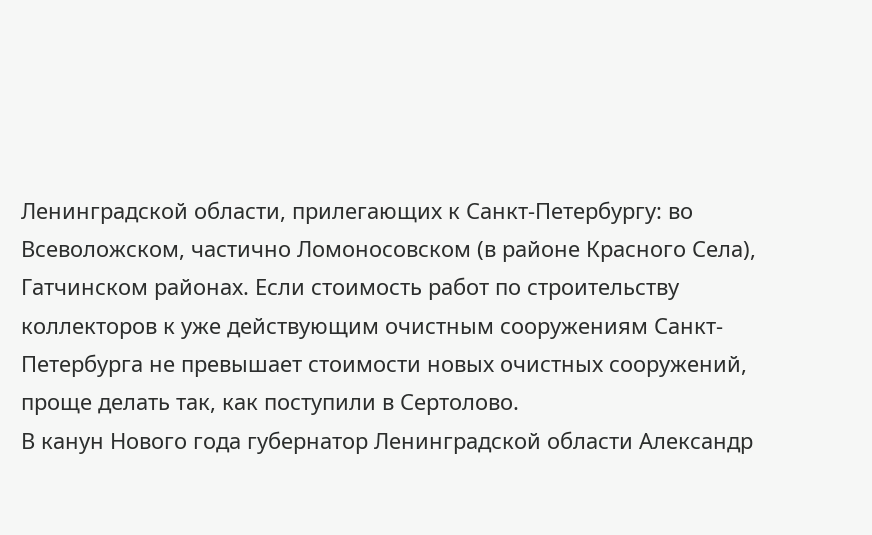Ленинградской области, прилегающих к Санкт-Петербургу: во Всеволожском, частично Ломоносовском (в районе Красного Села), Гатчинском районах. Если стоимость работ по строительству коллекторов к уже действующим очистным сооружениям Санкт-Петербурга не превышает стоимости новых очистных сооружений, проще делать так, как поступили в Сертолово.
В канун Нового года губернатор Ленинградской области Александр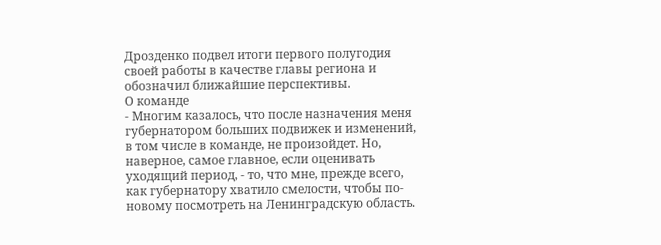Дрозденко подвел итоги первого полугодия своей работы в качестве главы региона и обозначил ближайшие перспективы.
О команде
- Многим казалось, что после назначения меня губернатором больших подвижек и изменений, в том числе в команде, не произойдет. Но, наверное, самое главное, если оценивать уходящий период, - то, что мне, прежде всего, как губернатору хватило смелости, чтобы по-новому посмотреть на Ленинградскую область.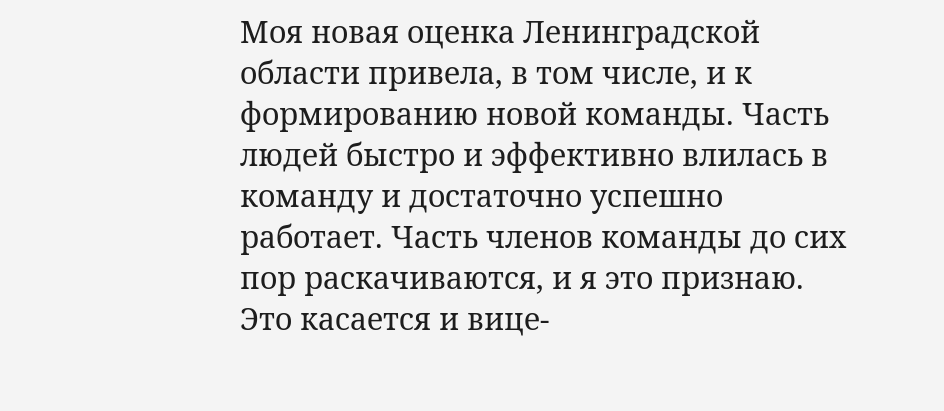Моя новая оценка Ленинградской области привела, в том числе, и к формированию новой команды. Часть людей быстро и эффективно влилась в команду и достаточно успешно работает. Часть членов команды до сих пор раскачиваются, и я это признаю. Это касается и вице-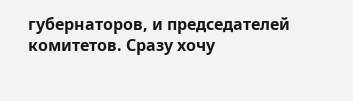губернаторов, и председателей комитетов. Сразу хочу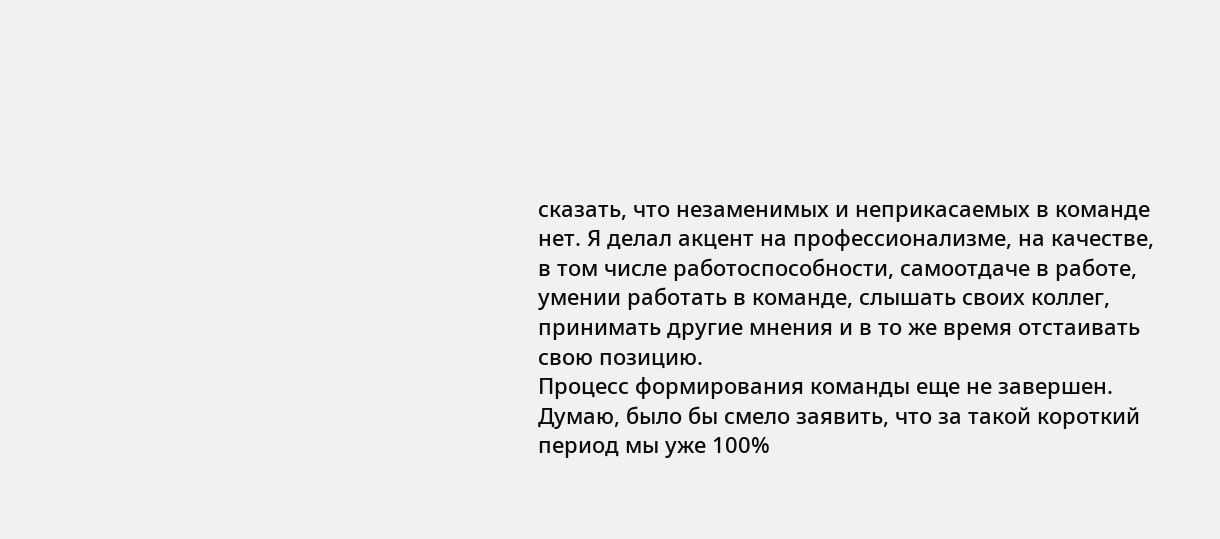сказать, что незаменимых и неприкасаемых в команде нет. Я делал акцент на профессионализме, на качестве, в том числе работоспособности, самоотдаче в работе, умении работать в команде, слышать своих коллег, принимать другие мнения и в то же время отстаивать свою позицию.
Процесс формирования команды еще не завершен. Думаю, было бы смело заявить, что за такой короткий период мы уже 100%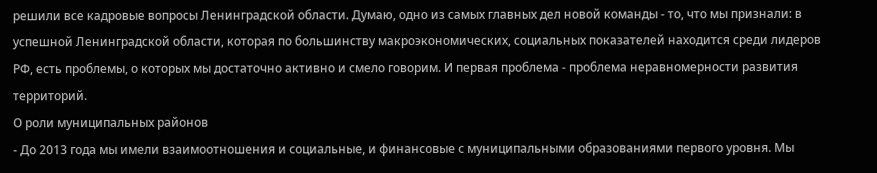решили все кадровые вопросы Ленинградской области. Думаю, одно из самых главных дел новой команды - то, что мы признали: в успешной Ленинградской области, которая по большинству макроэкономических, социальных показателей находится среди лидеров РФ, есть проблемы, о которых мы достаточно активно и смело говорим. И первая проблема - проблема неравномерности развития территорий.
О роли муниципальных районов
- До 2013 года мы имели взаимоотношения и социальные, и финансовые с муниципальными образованиями первого уровня. Мы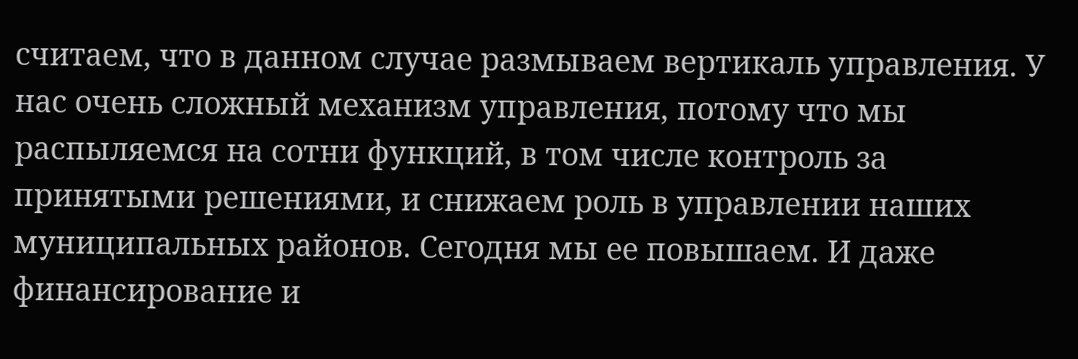считаем, что в данном случае размываем вертикаль управления. У нас очень сложный механизм управления, потому что мы распыляемся на сотни функций, в том числе контроль за принятыми решениями, и снижаем роль в управлении наших муниципальных районов. Сегодня мы ее повышаем. И даже финансирование и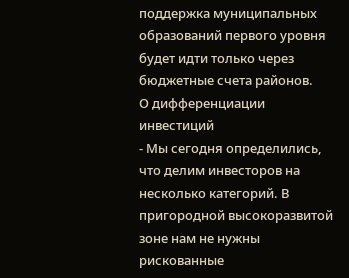поддержка муниципальных образований первого уровня будет идти только через бюджетные счета районов.
О дифференциации инвестиций
- Мы сегодня определились, что делим инвесторов на несколько категорий. В пригородной высокоразвитой зоне нам не нужны рискованные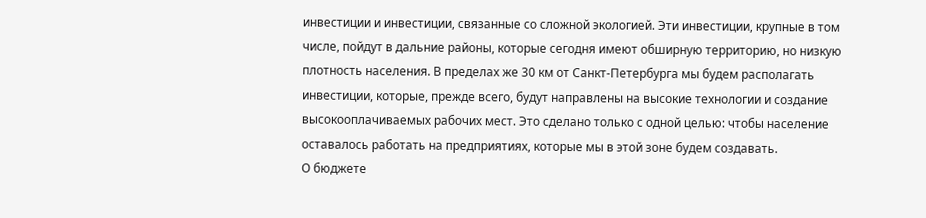инвестиции и инвестиции, связанные со сложной экологией. Эти инвестиции, крупные в том числе, пойдут в дальние районы, которые сегодня имеют обширную территорию, но низкую плотность населения. В пределах же 30 км от Санкт-Петербурга мы будем располагать инвестиции, которые, прежде всего, будут направлены на высокие технологии и создание высокооплачиваемых рабочих мест. Это сделано только с одной целью: чтобы население оставалось работать на предприятиях, которые мы в этой зоне будем создавать.
О бюджете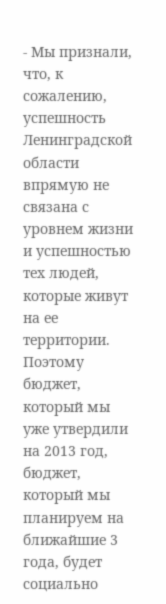- Мы признали, что, к сожалению, успешность Ленинградской области впрямую не связана с уровнем жизни и успешностью тех людей, которые живут на ее территории. Поэтому бюджет, который мы уже утвердили на 2013 год, бюджет, который мы планируем на ближайшие 3 года, будет социально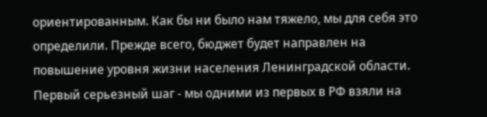ориентированным. Как бы ни было нам тяжело, мы для себя это определили. Прежде всего, бюджет будет направлен на повышение уровня жизни населения Ленинградской области. Первый серьезный шаг - мы одними из первых в РФ взяли на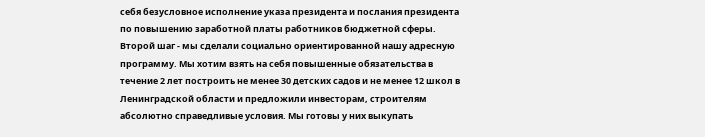себя безусловное исполнение указа президента и послания президента по повышению заработной платы работников бюджетной сферы.
Второй шаг - мы сделали социально ориентированной нашу адресную программу. Мы хотим взять на себя повышенные обязательства в течение 2 лет построить не менее 30 детских садов и не менее 12 школ в Ленинградской области и предложили инвесторам, строителям абсолютно справедливые условия. Мы готовы у них выкупать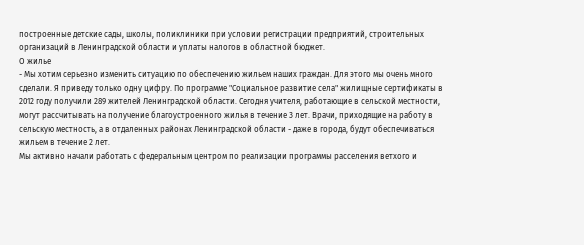построенные детские сады, школы, поликлиники при условии регистрации предприятий, строительных организаций в Ленинградской области и уплаты налогов в областной бюджет.
О жилье
- Мы хотим серьезно изменить ситуацию по обеспечению жильем наших граждан. Для этого мы очень много сделали. Я приведу только одну цифру. По программе "Социальное развитие села" жилищные сертификаты в 2012 году получили 289 жителей Ленинградской области. Сегодня учителя, работающие в сельской местности, могут рассчитывать на получение благоустроенного жилья в течение 3 лет. Врачи, приходящие на работу в сельскую местность, а в отдаленных районах Ленинградской области - даже в города, будут обеспечиваться жильем в течение 2 лет.
Мы активно начали работать с федеральным центром по реализации программы расселения ветхого и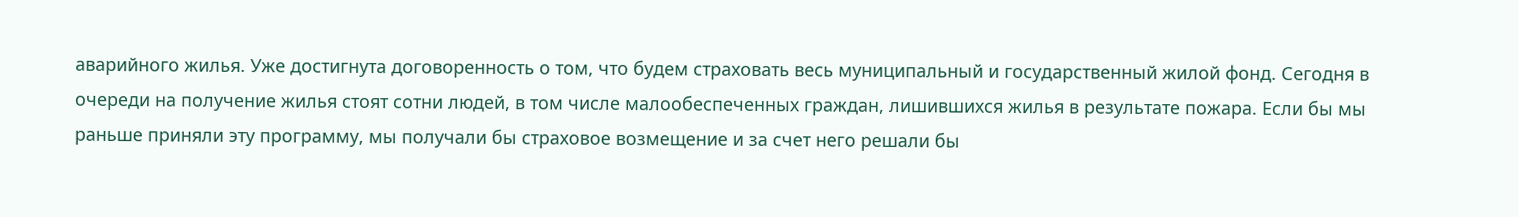аварийного жилья. Уже достигнута договоренность о том, что будем страховать весь муниципальный и государственный жилой фонд. Сегодня в очереди на получение жилья стоят сотни людей, в том числе малообеспеченных граждан, лишившихся жилья в результате пожара. Если бы мы раньше приняли эту программу, мы получали бы страховое возмещение и за счет него решали бы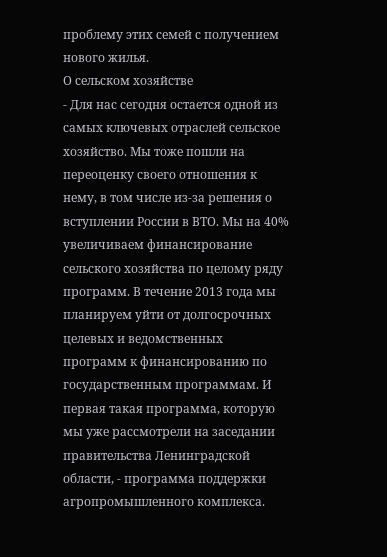проблему этих семей с получением нового жилья.
О сельском хозяйстве
- Для нас сегодня остается одной из самых ключевых отраслей сельское хозяйство. Мы тоже пошли на переоценку своего отношения к нему, в том числе из-за решения о вступлении России в ВТО. Мы на 40% увеличиваем финансирование сельского хозяйства по целому ряду программ. В течение 2013 года мы планируем уйти от долгосрочных целевых и ведомственных программ к финансированию по государственным программам. И первая такая программа, которую мы уже рассмотрели на заседании правительства Ленинградской области, - программа поддержки агропромышленного комплекса.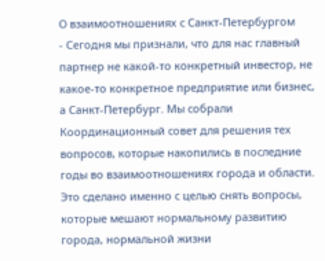О взаимоотношениях с Санкт-Петербургом
- Сегодня мы признали, что для нас главный партнер не какой-то конкретный инвестор, не какое-то конкретное предприятие или бизнес, а Санкт-Петербург. Мы собрали Координационный совет для решения тех вопросов, которые накопились в последние годы во взаимоотношениях города и области. Это сделано именно с целью снять вопросы, которые мешают нормальному развитию города, нормальной жизни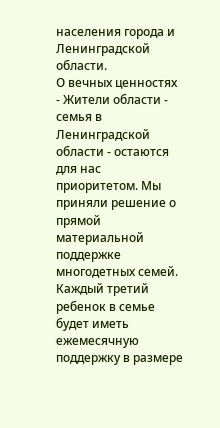населения города и Ленинградской области.
О вечных ценностях
- Жители области - семья в Ленинградской области - остаются для нас приоритетом. Мы приняли решение о прямой материальной поддержке многодетных семей. Каждый третий ребенок в семье будет иметь ежемесячную поддержку в размере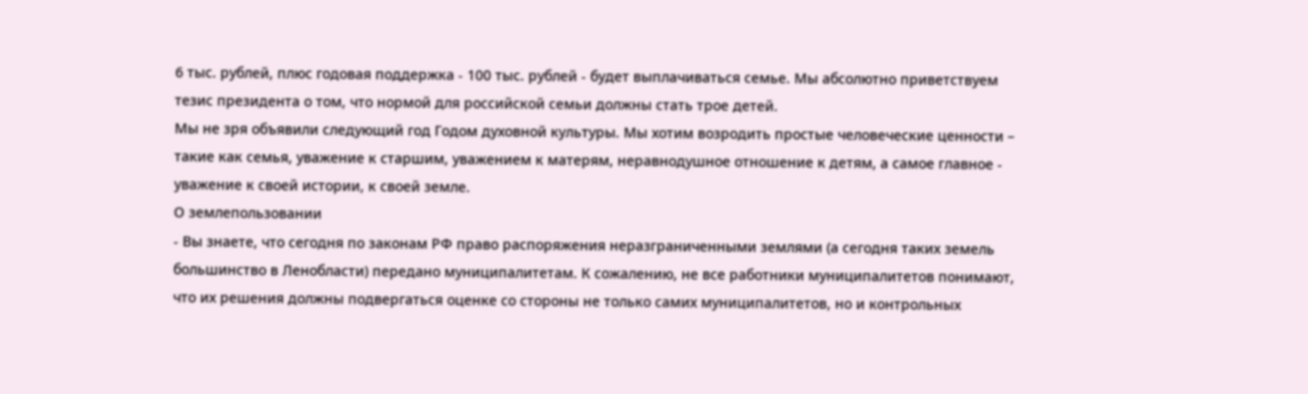6 тыс. рублей, плюс годовая поддержка - 100 тыс. рублей - будет выплачиваться семье. Мы абсолютно приветствуем тезис президента о том, что нормой для российской семьи должны стать трое детей.
Мы не зря объявили следующий год Годом духовной культуры. Мы хотим возродить простые человеческие ценности – такие как семья, уважение к старшим, уважением к матерям, неравнодушное отношение к детям, а самое главное - уважение к своей истории, к своей земле.
О землепользовании
- Вы знаете, что сегодня по законам РФ право распоряжения неразграниченными землями (а сегодня таких земель большинство в Ленобласти) передано муниципалитетам. К сожалению, не все работники муниципалитетов понимают, что их решения должны подвергаться оценке со стороны не только самих муниципалитетов, но и контрольных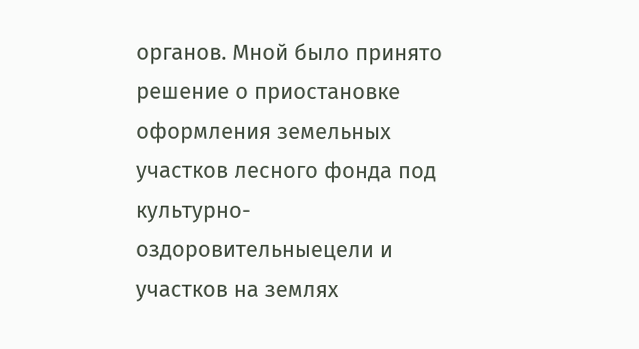органов. Мной было принято решение о приостановке оформления земельных участков лесного фонда под культурно-оздоровительныецели и участков на землях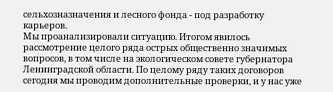сельхозназначения и лесного фонда - под разработку карьеров.
Мы проанализировали ситуацию. Итогом явилось рассмотрение целого ряда острых общественно значимых вопросов, в том числе на экологическом совете губернатора Ленинградской области. По целому ряду таких договоров сегодня мы проводим дополнительные проверки, и у нас уже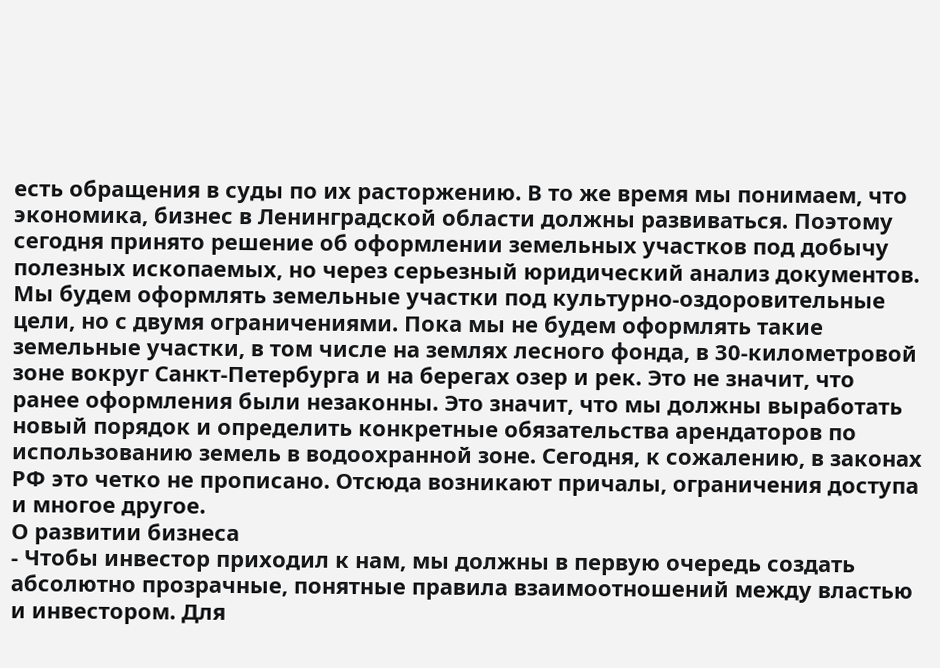есть обращения в суды по их расторжению. В то же время мы понимаем, что экономика, бизнес в Ленинградской области должны развиваться. Поэтому сегодня принято решение об оформлении земельных участков под добычу полезных ископаемых, но через серьезный юридический анализ документов. Мы будем оформлять земельные участки под культурно-оздоровительные цели, но с двумя ограничениями. Пока мы не будем оформлять такие земельные участки, в том числе на землях лесного фонда, в 30-километровой зоне вокруг Санкт-Петербурга и на берегах озер и рек. Это не значит, что ранее оформления были незаконны. Это значит, что мы должны выработать новый порядок и определить конкретные обязательства арендаторов по использованию земель в водоохранной зоне. Сегодня, к сожалению, в законах РФ это четко не прописано. Отсюда возникают причалы, ограничения доступа и многое другое.
О развитии бизнеса
- Чтобы инвестор приходил к нам, мы должны в первую очередь создать абсолютно прозрачные, понятные правила взаимоотношений между властью и инвестором. Для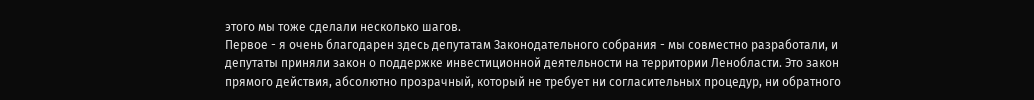этого мы тоже сделали несколько шагов.
Первое - я очень благодарен здесь депутатам Законодательного собрания - мы совместно разработали, и депутаты приняли закон о поддержке инвестиционной деятельности на территории Ленобласти. Это закон прямого действия, абсолютно прозрачный, который не требует ни согласительных процедур, ни обратного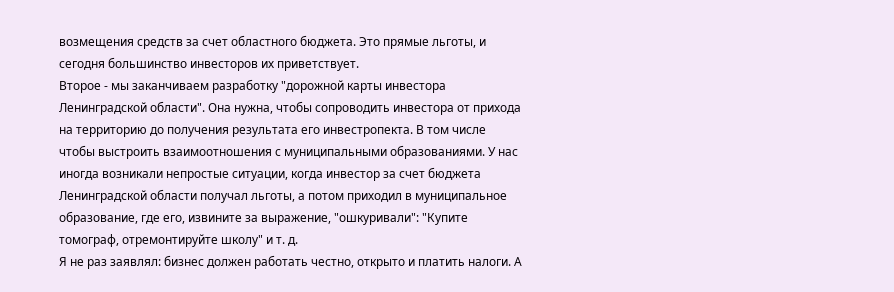возмещения средств за счет областного бюджета. Это прямые льготы, и сегодня большинство инвесторов их приветствует.
Второе - мы заканчиваем разработку "дорожной карты инвестора Ленинградской области". Она нужна, чтобы сопроводить инвестора от прихода на территорию до получения результата его инвестропекта. В том числе чтобы выстроить взаимоотношения с муниципальными образованиями. У нас иногда возникали непростые ситуации, когда инвестор за счет бюджета Ленинградской области получал льготы, а потом приходил в муниципальное образование, где его, извините за выражение, "ошкуривали": "Купите томограф, отремонтируйте школу" и т. д.
Я не раз заявлял: бизнес должен работать честно, открыто и платить налоги. А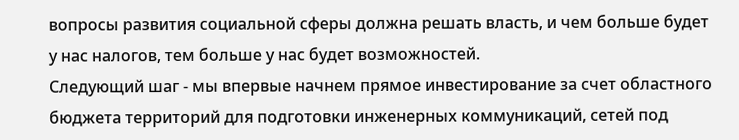вопросы развития социальной сферы должна решать власть, и чем больше будет у нас налогов, тем больше у нас будет возможностей.
Следующий шаг - мы впервые начнем прямое инвестирование за счет областного бюджета территорий для подготовки инженерных коммуникаций, сетей под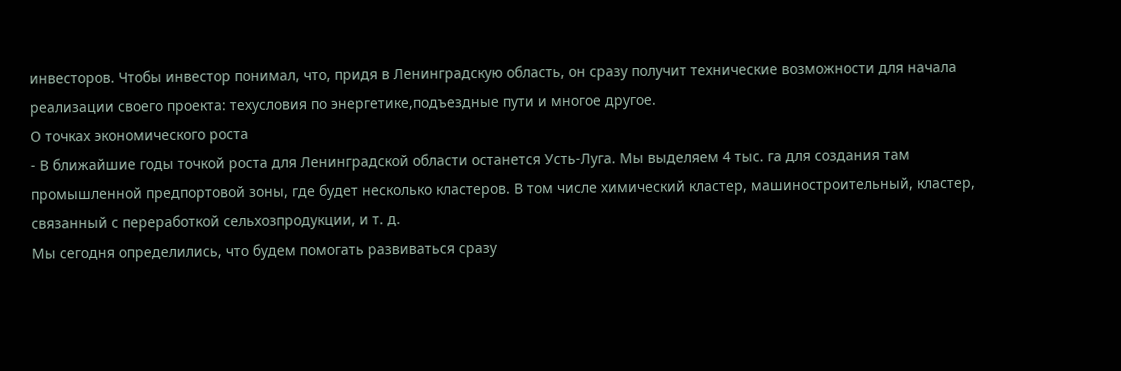инвесторов. Чтобы инвестор понимал, что, придя в Ленинградскую область, он сразу получит технические возможности для начала реализации своего проекта: техусловия по энергетике,подъездные пути и многое другое.
О точках экономического роста
- В ближайшие годы точкой роста для Ленинградской области останется Усть-Луга. Мы выделяем 4 тыс. га для создания там промышленной предпортовой зоны, где будет несколько кластеров. В том числе химический кластер, машиностроительный, кластер, связанный с переработкой сельхозпродукции, и т. д.
Мы сегодня определились, что будем помогать развиваться сразу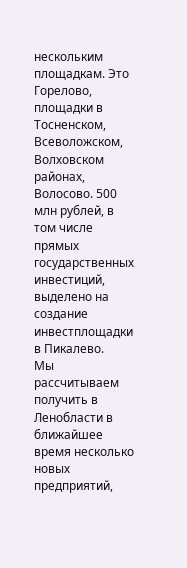нескольким площадкам. Это Горелово, площадки в Тосненском, Всеволожском, Волховском районах, Волосово. 500 млн рублей, в том числе прямых государственных инвестиций, выделено на создание инвестплощадки в Пикалево.
Мы рассчитываем получить в Ленобласти в ближайшее время несколько новых предприятий,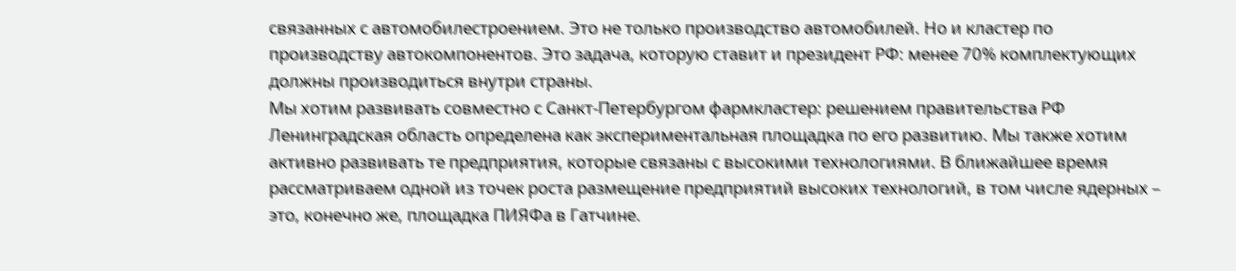связанных с автомобилестроением. Это не только производство автомобилей. Но и кластер по производству автокомпонентов. Это задача, которую ставит и президент РФ: менее 70% комплектующих должны производиться внутри страны.
Мы хотим развивать совместно с Санкт-Петербургом фармкластер: решением правительства РФ Ленинградская область определена как экспериментальная площадка по его развитию. Мы также хотим активно развивать те предприятия, которые связаны с высокими технологиями. В ближайшее время рассматриваем одной из точек роста размещение предприятий высоких технологий, в том числе ядерных – это, конечно же, площадка ПИЯФа в Гатчине.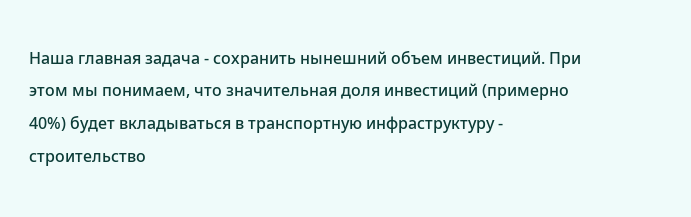Наша главная задача - сохранить нынешний объем инвестиций. При этом мы понимаем, что значительная доля инвестиций (примерно 40%) будет вкладываться в транспортную инфраструктуру - строительство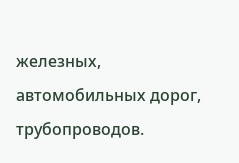железных, автомобильных дорог, трубопроводов.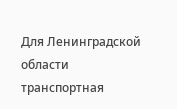Для Ленинградской области транспортная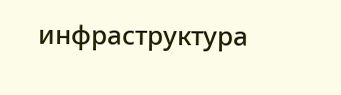инфраструктура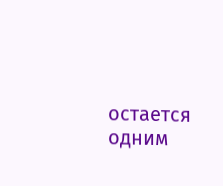остается одним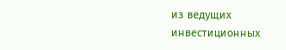из ведущих инвестиционных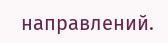направлений.